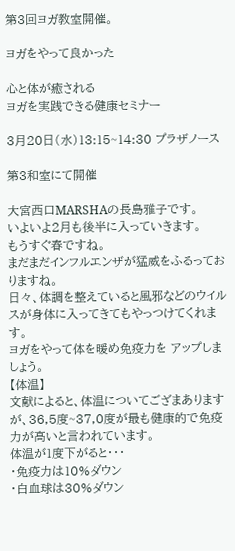第3回ヨガ教室開催。

ヨガをやって良かった

心と体が癒される
ヨガを実践できる健康セミナー

3月20日(水)13:15~14:30 プラザノース

第3和室にて開催

大宮西口MARSHAの長島雅子です。
いよいよ2月も後半に入っていきます。
もうすぐ春ですね。
まだまだインフルエンザが猛威をふるっておりますね。
日々、体調を整えていると風邪などのウイルスが身体に入ってきてもやっつけてくれます。
ヨガをやって体を暖め免疫力を アップしましょう。
【体温】
文献によると、体温についてござまありますが、36,5度~37,0度が最も健康的で免疫力が高いと言われています。
体温が1度下がると・・・
・免疫力は10%ダウン
・白血球は30%ダウン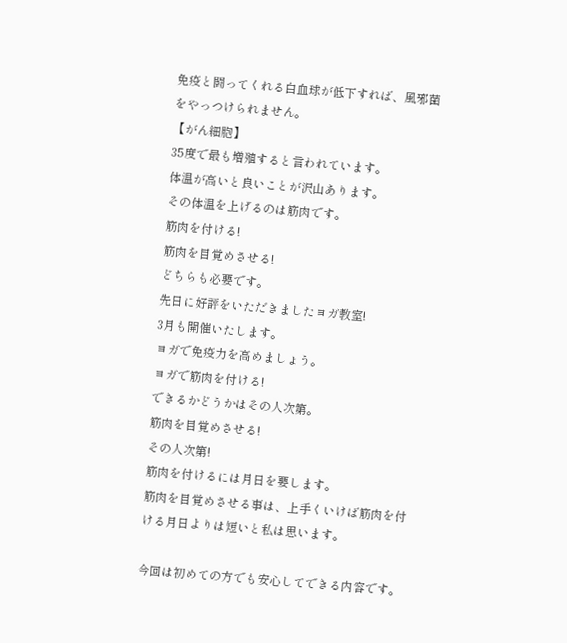免疫と闘ってくれる白血球が低下すれば、風邪菌をやっつけられません。
【がん細胞】
35度で最も増殖すると言われています。
体温が高いと良いことが沢山あります。
その体温を上げるのは筋肉です。
筋肉を付ける!
筋肉を目覚めさせる!
どちらも必要です。
先日に好評をいただきましたヨガ教室!
3月も開催いたします。
ヨガで免疫力を高めましょう。
ヨガで筋肉を付ける!
できるかどうかはその人次第。
筋肉を目覚めさせる!
その人次第!
筋肉を付けるには月日を要します。
筋肉を目覚めさせる事は、上手くいけば筋肉を付ける月日よりは短いと私は思います。

今回は初めての方でも安心してできる内容です。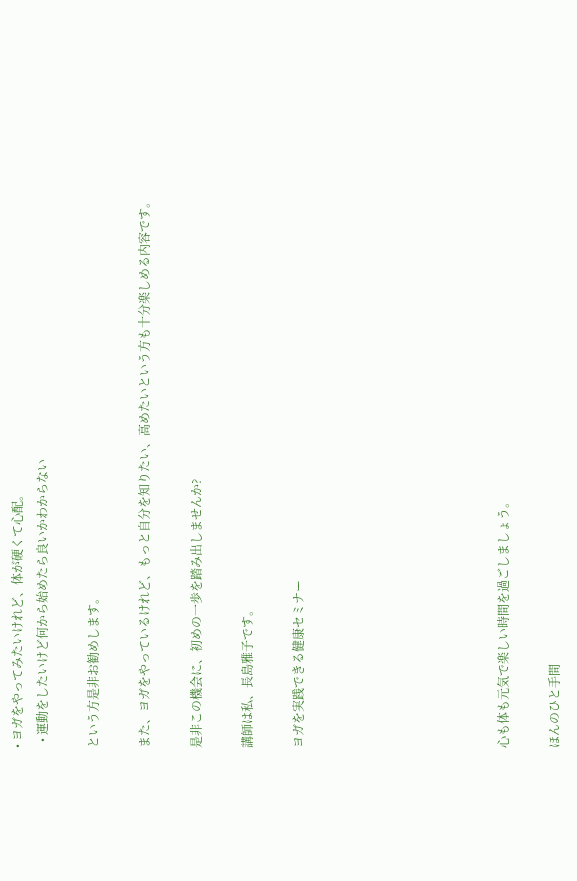• ヨガをやってみたいけれど、体が硬くて心配。
  • 運動をしたいけど何から始めたら良いかわからない

という方是非お勧めします。

また、ヨガをやっているけれど、もっと自分を知りたい、高めたいという方も十分楽しめる内容です。

是非この機会に、初めの一歩を踏み出しませんか?

講師は私、長島雅子です。

ヨガを実践できる健康セミナー







心も体も元気で楽しい時間を過ごしましょう。

ほんのひと手間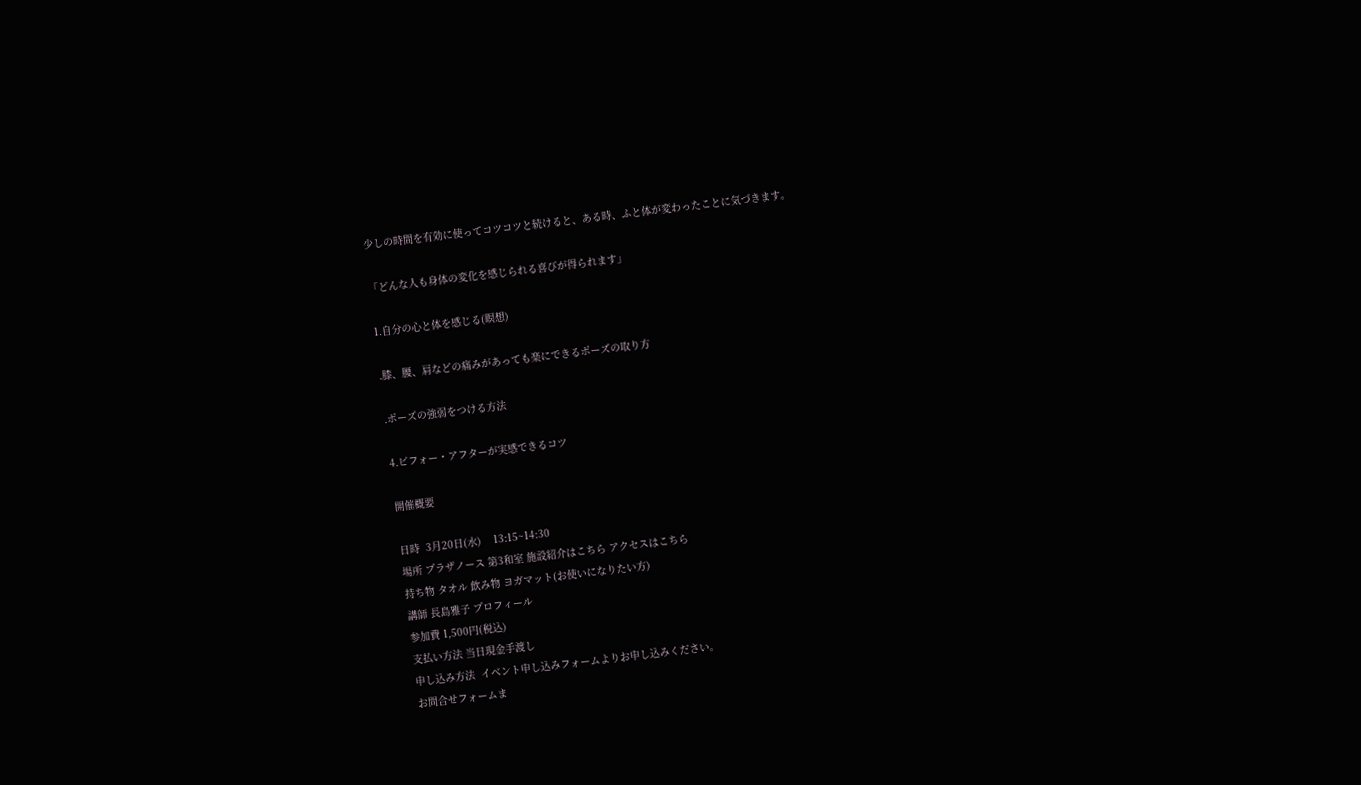少しの時間を有効に使ってコツコツと続けると、ある時、ふと体が変わったことに気づきます。

「どんな人も身体の変化を感じられる喜びが得られます」

1.自分の心と体を感じる(瞑想)

.膝、腰、肩などの痛みがあっても楽にできるポーズの取り方

.ポーズの強弱をつける方法

4.ビフォー・アフターが実感できるコツ

開催概要

日時  3月20日(水)    13:15~14:30
場所 プラザノース 第3和室 施設紹介はこちら アクセスはこちら
持ち物 タオル 飲み物 ヨガマット(お使いになりたい方)
講師 長島雅子 プロフィール
参加費 1,500円(税込)
支払い方法 当日現金手渡し
申し込み方法  イベント申し込みフォームよりお申し込みください。
お問合せフォームま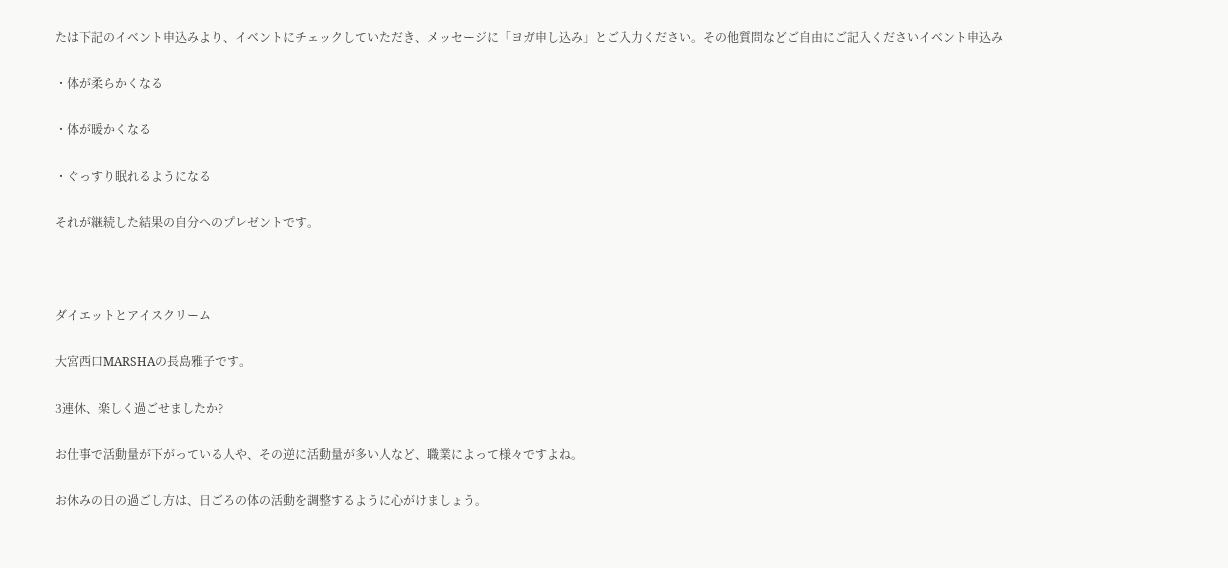たは下記のイベント申込みより、イベントにチェックしていただき、メッセージに「ヨガ申し込み」とご入力ください。その他質問などご自由にご記入くださいイベント申込み

・体が柔らかくなる

・体が暖かくなる

・ぐっすり眠れるようになる

それが継続した結果の自分へのプレゼントです。



ダイエットとアイスクリーム

大宮西口MARSHAの長島雅子です。

3連休、楽しく過ごせましたか?

お仕事で活動量が下がっている人や、その逆に活動量が多い人など、職業によって様々ですよね。

お休みの日の過ごし方は、日ごろの体の活動を調整するように心がけましょう。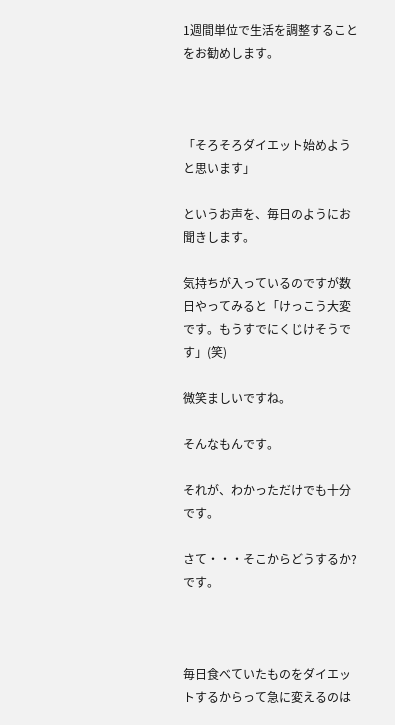1週間単位で生活を調整することをお勧めします。



「そろそろダイエット始めようと思います」

というお声を、毎日のようにお聞きします。

気持ちが入っているのですが数日やってみると「けっこう大変です。もうすでにくじけそうです」(笑)

微笑ましいですね。

そんなもんです。

それが、わかっただけでも十分です。

さて・・・そこからどうするか?です。



毎日食べていたものをダイエットするからって急に変えるのは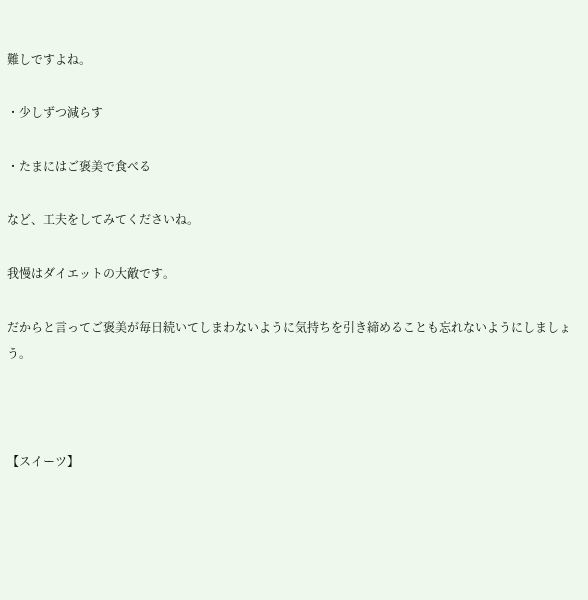難しですよね。

・少しずつ減らす

・たまにはご褒美で食べる

など、工夫をしてみてくださいね。

我慢はダイエットの大敵です。

だからと言ってご褒美が毎日続いてしまわないように気持ちを引き締めることも忘れないようにしましょう。



【スイーツ】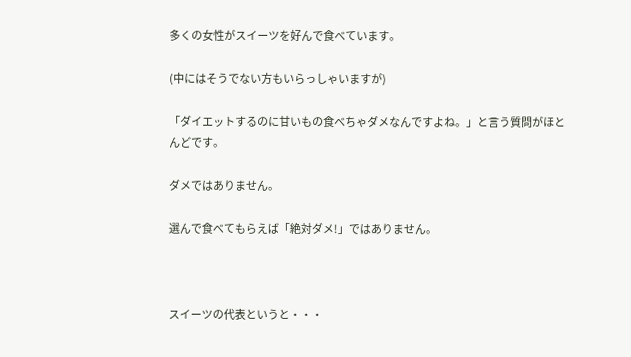多くの女性がスイーツを好んで食べています。

(中にはそうでない方もいらっしゃいますが)

「ダイエットするのに甘いもの食べちゃダメなんですよね。」と言う質問がほとんどです。

ダメではありません。

選んで食べてもらえば「絶対ダメ!」ではありません。



スイーツの代表というと・・・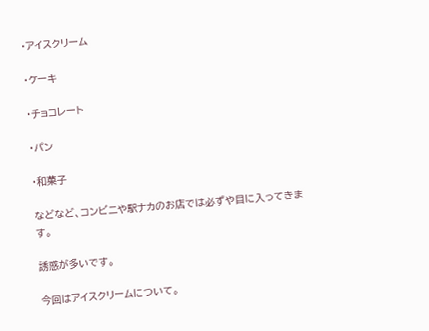・アイスクリーム

・ケーキ

・チョコレート

・パン

・和菓子

などなど、コンビニや駅ナカのお店では必ずや目に入ってきます。

誘惑が多いです。

今回はアイスクリームについて。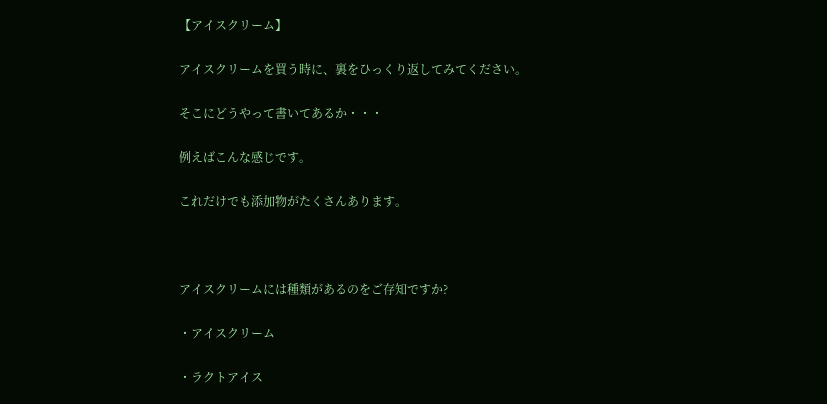【アイスクリーム】

アイスクリームを買う時に、裏をひっくり返してみてください。

そこにどうやって書いてあるか・・・

例えばこんな感じです。

これだけでも添加物がたくさんあります。



アイスクリームには種類があるのをご存知ですか?

・アイスクリーム

・ラクトアイス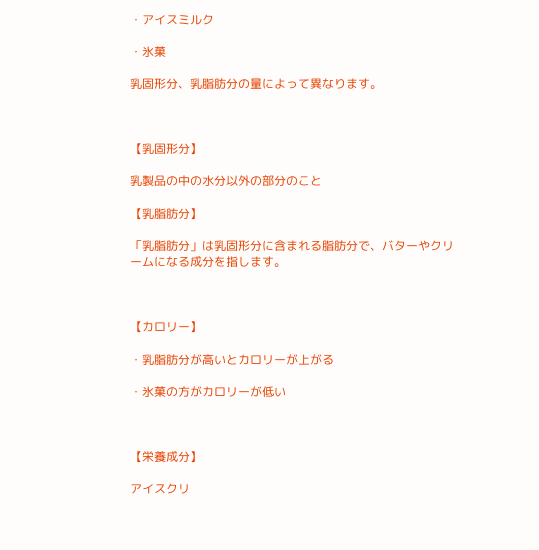・アイスミルク

・氷菓

乳固形分、乳脂肪分の量によって異なります。



【乳固形分】

乳製品の中の水分以外の部分のこと

【乳脂肪分】

「乳脂肪分」は乳固形分に含まれる脂肪分で、バターやクリームになる成分を指します。



【カロリー】

・乳脂肪分が高いとカロリーが上がる

・氷菓の方がカロリーが低い



【栄養成分】

アイスクリ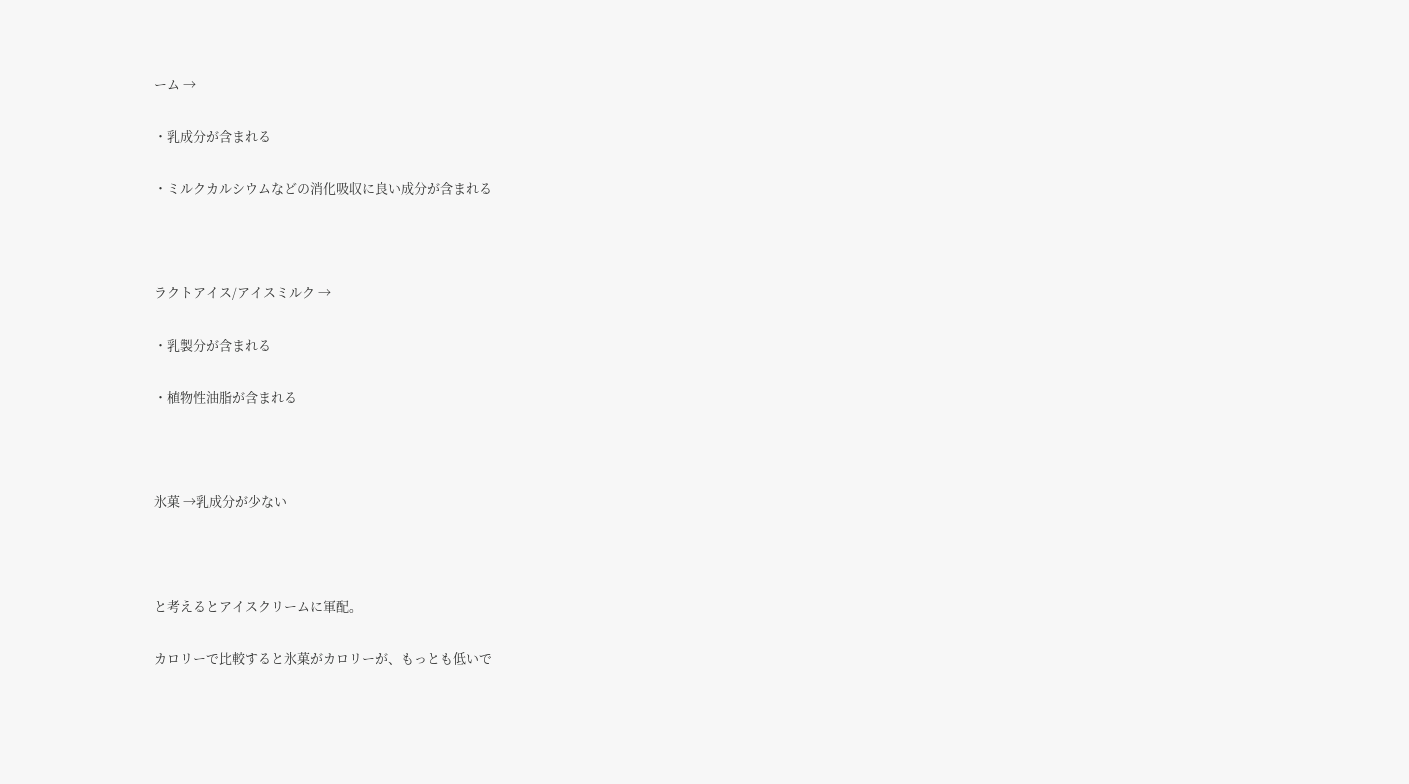ーム →

・乳成分が含まれる

・ミルクカルシウムなどの消化吸収に良い成分が含まれる



ラクトアイス/アイスミルク →

・乳製分が含まれる

・植物性油脂が含まれる



氷菓 →乳成分が少ない



と考えるとアイスクリームに軍配。

カロリーで比較すると氷菓がカロリーが、もっとも低いで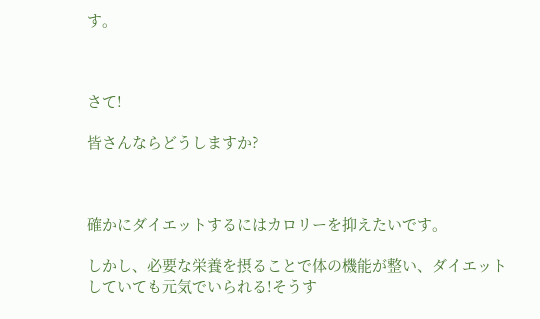す。



さて!

皆さんならどうしますか?



確かにダイエットするにはカロリーを抑えたいです。

しかし、必要な栄養を摂ることで体の機能が整い、ダイエットしていても元気でいられる!そうす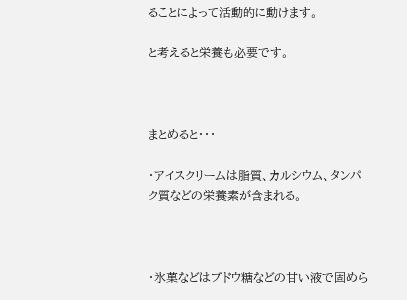ることによって活動的に動けます。

と考えると栄養も必要です。



まとめると・・・

・アイスクリームは脂質、カルシウム、タンパク質などの栄養素が含まれる。



・氷菓などはブドウ糖などの甘い液で固めら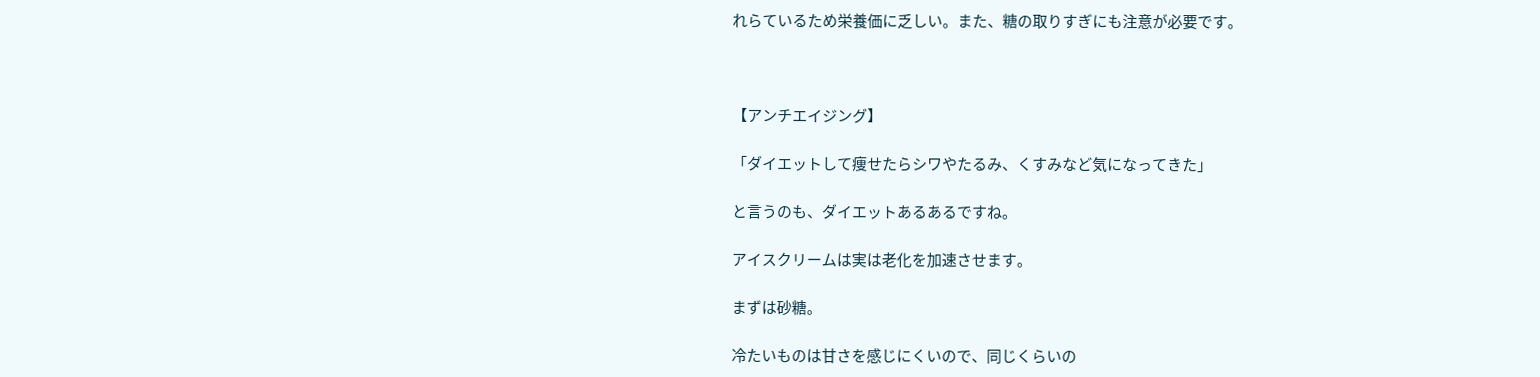れらているため栄養価に乏しい。また、糖の取りすぎにも注意が必要です。



【アンチエイジング】

「ダイエットして痩せたらシワやたるみ、くすみなど気になってきた」

と言うのも、ダイエットあるあるですね。

アイスクリームは実は老化を加速させます。

まずは砂糖。

冷たいものは甘さを感じにくいので、同じくらいの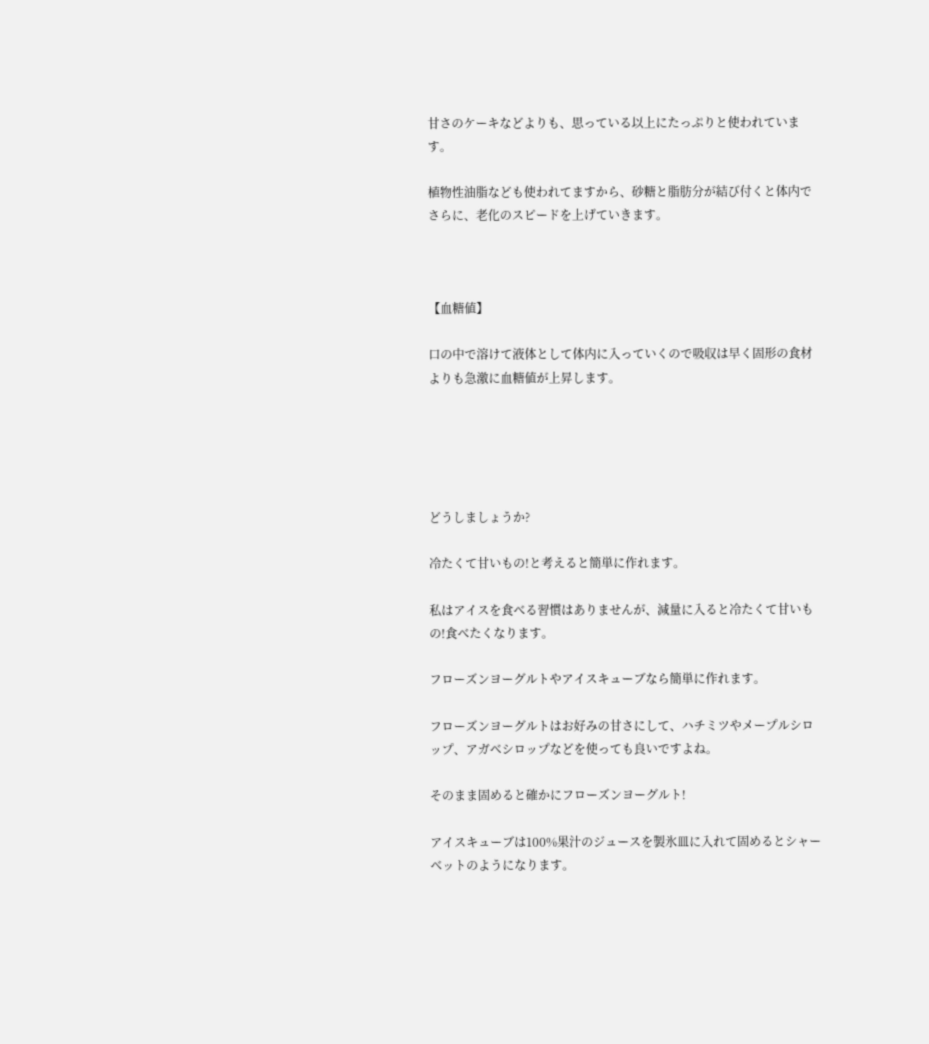甘さのケーキなどよりも、思っている以上にたっぷりと使われています。

植物性油脂なども使われてますから、砂糖と脂肪分が結び付くと体内でさらに、老化のスピードを上げていきます。



【血糖値】

口の中で溶けて液体として体内に入っていくので吸収は早く固形の食材よりも急激に血糖値が上昇します。





どうしましょうか?

冷たくて甘いもの!と考えると簡単に作れます。

私はアイスを食べる習慣はありませんが、減量に入ると冷たくて甘いもの!食べたくなります。

フローズンヨーグルトやアイスキューブなら簡単に作れます。

フローズンヨーグルトはお好みの甘さにして、ハチミツやメープルシロップ、アガベシロップなどを使っても良いですよね。

そのまま固めると確かにフローズンヨーグルト!

アイスキューブは100%果汁のジュースを製氷皿に入れて固めるとシャーベットのようになります。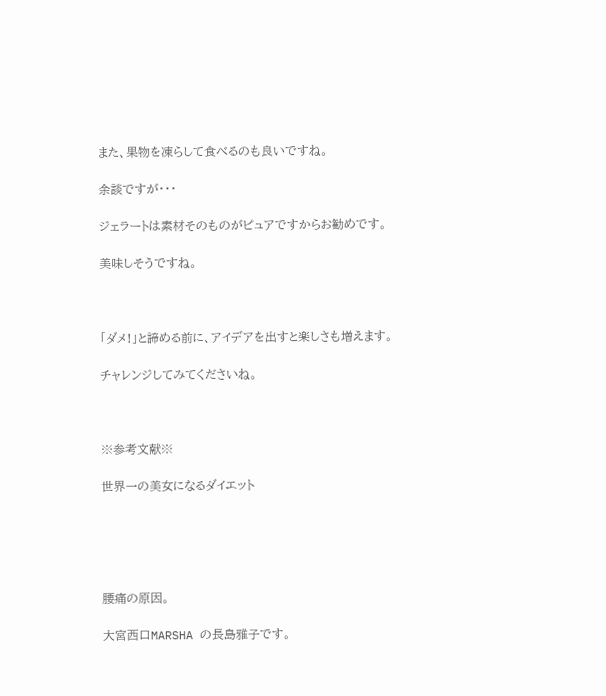また、果物を凍らして食べるのも良いですね。

余談ですが・・・

ジェラートは素材そのものがピュアですからお勧めです。

美味しそうですね。



「ダメ!」と諦める前に、アイデアを出すと楽しさも増えます。

チャレンジしてみてくださいね。



※参考文献※

世界一の美女になるダイエット





腰痛の原因。

大宮西口MARSHA の長島雅子です。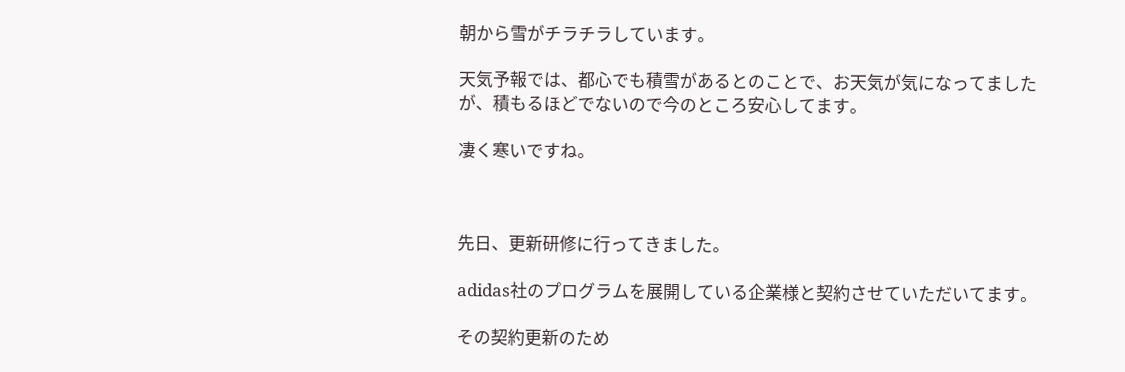朝から雪がチラチラしています。

天気予報では、都心でも積雪があるとのことで、お天気が気になってましたが、積もるほどでないので今のところ安心してます。

凄く寒いですね。



先日、更新研修に行ってきました。

adidas社のプログラムを展開している企業様と契約させていただいてます。

その契約更新のため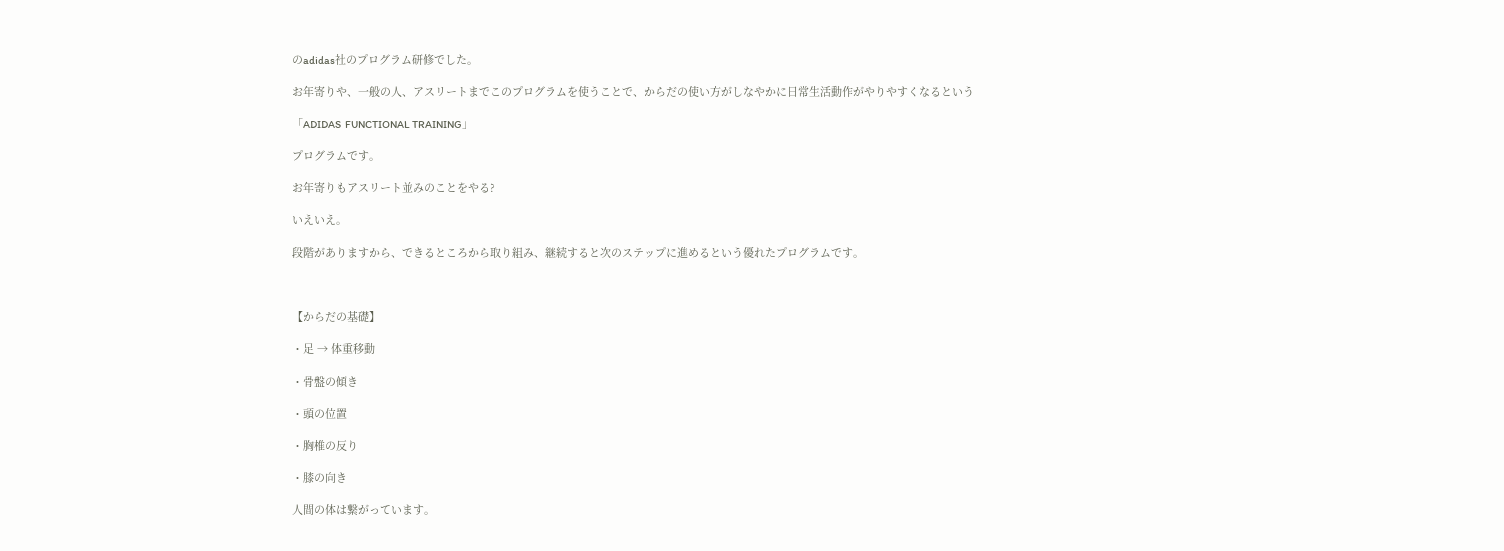のadidas社のプログラム研修でした。

お年寄りや、一般の人、アスリートまでこのプログラムを使うことで、からだの使い方がしなやかに日常生活動作がやりやすくなるという

「ADIDAS  FUNCTIONAL TRAINING」

プログラムです。

お年寄りもアスリート並みのことをやる?

いえいえ。

段階がありますから、できるところから取り組み、継続すると次のステップに進めるという優れたプログラムです。



【からだの基礎】

・足 → 体重移動

・骨盤の傾き

・頭の位置

・胸椎の反り

・膝の向き

人間の体は繋がっています。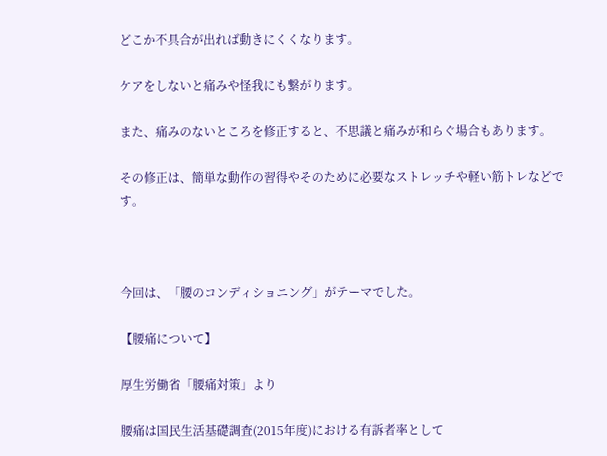どこか不具合が出れば動きにくくなります。

ケアをしないと痛みや怪我にも繋がります。

また、痛みのないところを修正すると、不思議と痛みが和らぐ場合もあります。

その修正は、簡単な動作の習得やそのために必要なストレッチや軽い筋トレなどです。



今回は、「腰のコンディショニング」がテーマでした。

【腰痛について】

厚生労働省「腰痛対策」より

腰痛は国民生活基礎調査(2015年度)における有訴者率として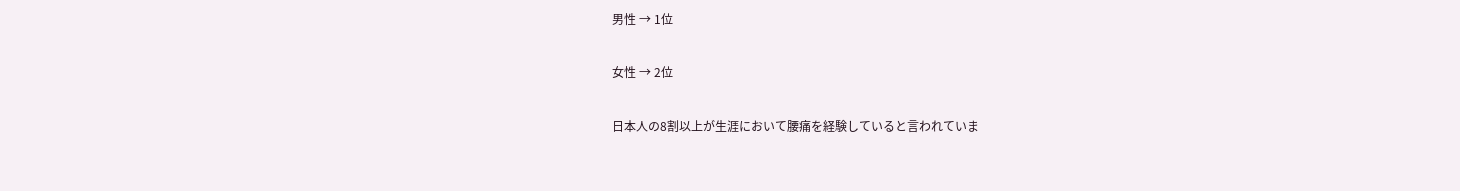男性 → 1位

女性 → 2位

日本人の8割以上が生涯において腰痛を経験していると言われていま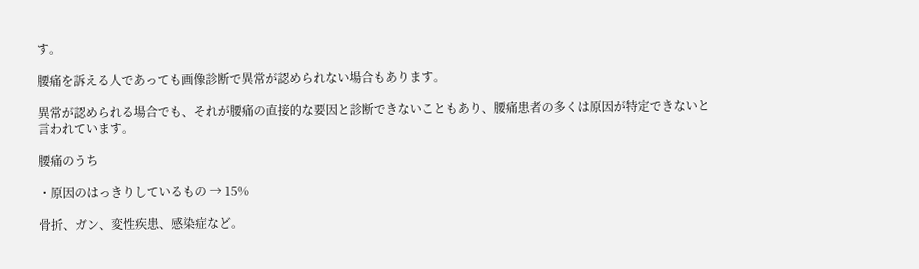す。

腰痛を訴える人であっても画像診断で異常が認められない場合もあります。

異常が認められる場合でも、それが腰痛の直接的な要因と診断できないこともあり、腰痛患者の多くは原因が特定できないと言われています。

腰痛のうち

・原因のはっきりしているもの → 15%

骨折、ガン、変性疾患、感染症など。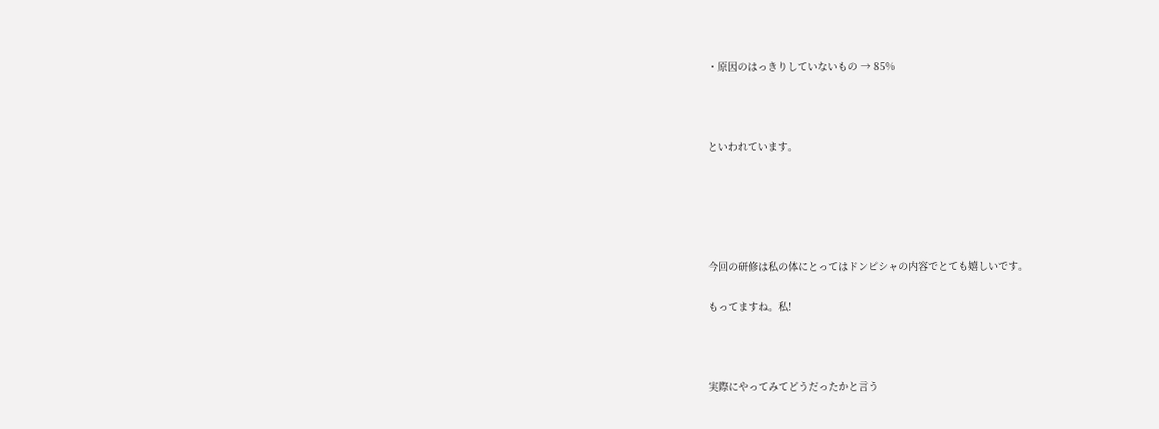・原因のはっきりしていないもの → 85%



といわれています。





今回の研修は私の体にとってはドンピシャの内容でとても嬉しいです。

もってますね。私!



実際にやってみてどうだったかと言う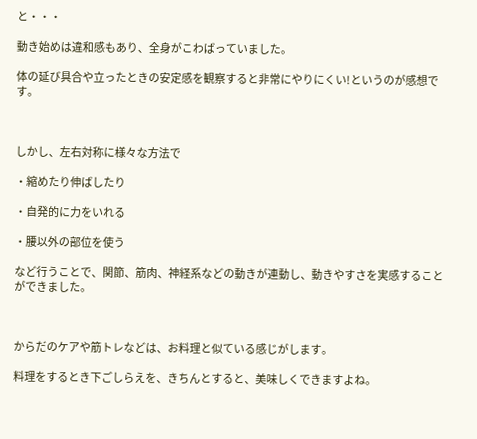と・・・

動き始めは違和感もあり、全身がこわばっていました。

体の延び具合や立ったときの安定感を観察すると非常にやりにくい!というのが感想です。



しかし、左右対称に様々な方法で

・縮めたり伸ばしたり

・自発的に力をいれる

・腰以外の部位を使う

など行うことで、関節、筋肉、神経系などの動きが連動し、動きやすさを実感することができました。



からだのケアや筋トレなどは、お料理と似ている感じがします。

料理をするとき下ごしらえを、きちんとすると、美味しくできますよね。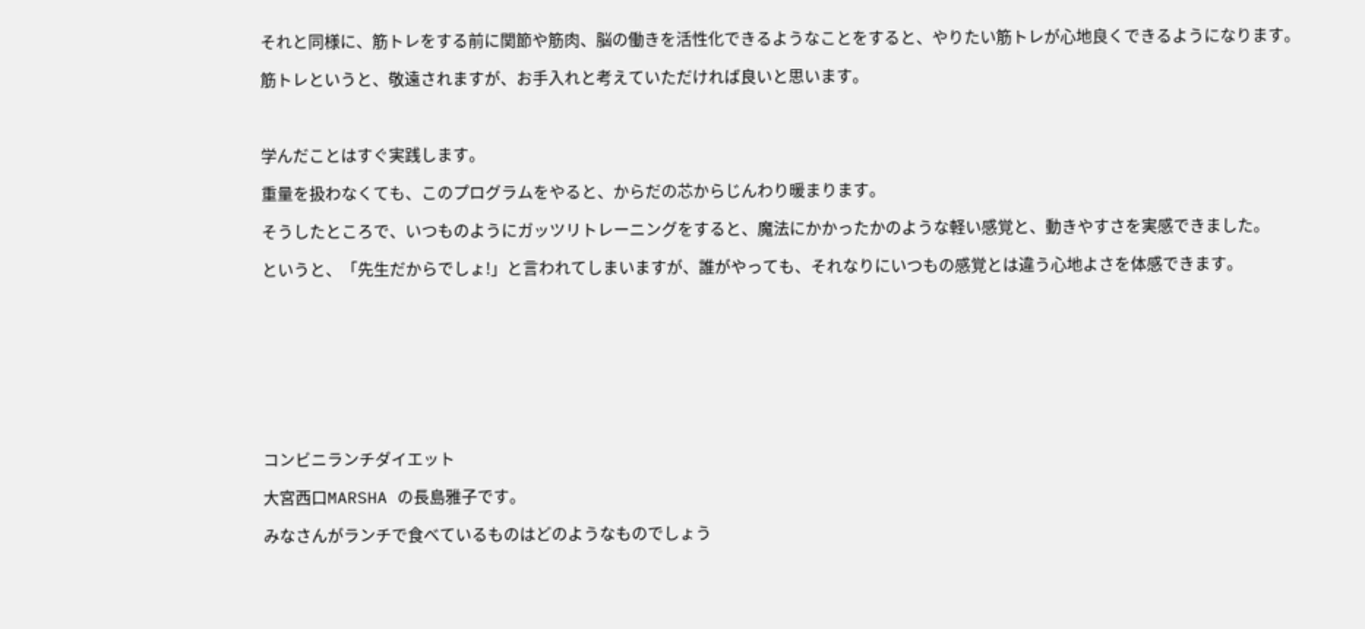それと同様に、筋トレをする前に関節や筋肉、脳の働きを活性化できるようなことをすると、やりたい筋トレが心地良くできるようになります。

筋トレというと、敬遠されますが、お手入れと考えていただければ良いと思います。



学んだことはすぐ実践します。

重量を扱わなくても、このプログラムをやると、からだの芯からじんわり暖まります。

そうしたところで、いつものようにガッツリトレーニングをすると、魔法にかかったかのような軽い感覚と、動きやすさを実感できました。

というと、「先生だからでしょ!」と言われてしまいますが、誰がやっても、それなりにいつもの感覚とは違う心地よさを体感できます。









コンビニランチダイエット

大宮西口MARSHA の長島雅子です。

みなさんがランチで食べているものはどのようなものでしょう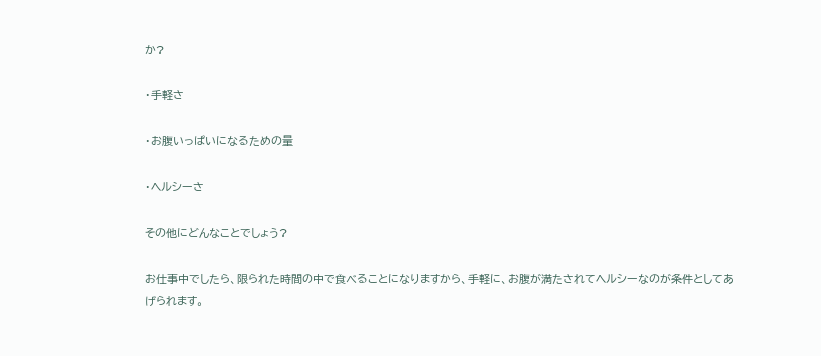か?

・手軽さ

・お腹いっぱいになるための量

・ヘルシーさ

その他にどんなことでしょう?

お仕事中でしたら、限られた時間の中で食べることになりますから、手軽に、お腹が満たされてヘルシーなのが条件としてあげられます。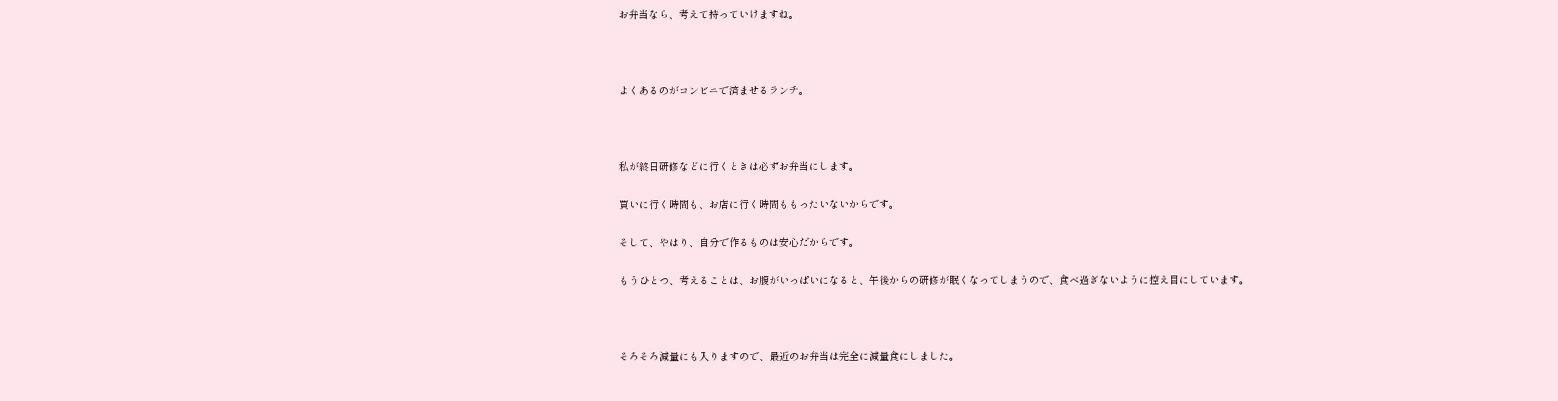お弁当なら、考えて持っていけますね。



よくあるのがコンビニで済ませるランチ。



私が終日研修などに行くときは必ずお弁当にします。

買いに行く時間も、お店に行く時間ももったいないからです。

そして、やはり、自分で作るものは安心だからです。

もうひとつ、考えることは、お腹がいっぱいになると、午後からの研修が眠くなってしまうので、食べ過ぎないように控え目にしています。



そろそろ減量にも入りますので、最近のお弁当は完全に減量食にしました。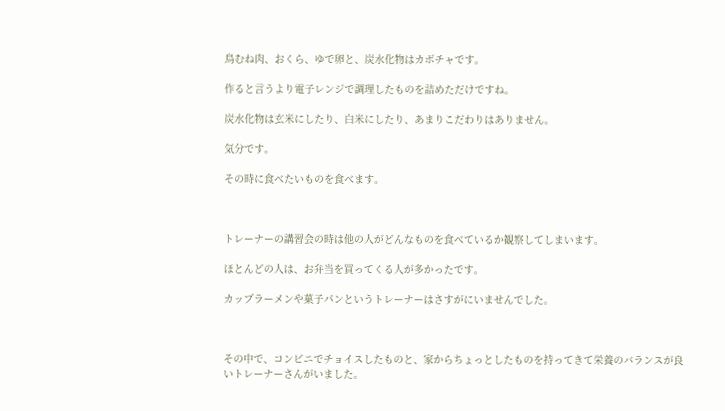鳥むね肉、おくら、ゆで卵と、炭水化物はカボチャです。

作ると言うより電子レンジで調理したものを詰めただけですね。

炭水化物は玄米にしたり、白米にしたり、あまりこだわりはありません。

気分です。

その時に食べたいものを食べます。



トレーナーの講習会の時は他の人がどんなものを食べているか観察してしまいます。

ほとんどの人は、お弁当を買ってくる人が多かったです。

カップラーメンや菓子パンというトレーナーはさすがにいませんでした。



その中で、コンビニでチョイスしたものと、家からちょっとしたものを持ってきて栄養のバランスが良いトレーナーさんがいました。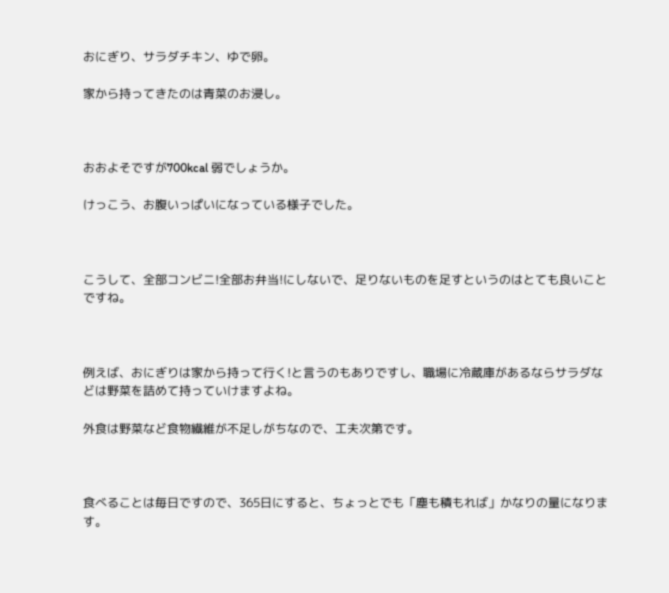おにぎり、サラダチキン、ゆで卵。

家から持ってきたのは青菜のお浸し。



おおよそですが700kcal 弱でしょうか。

けっこう、お腹いっぱいになっている様子でした。



こうして、全部コンビニ!全部お弁当!にしないで、足りないものを足すというのはとても良いことですね。



例えば、おにぎりは家から持って行く!と言うのもありですし、職場に冷蔵庫があるならサラダなどは野菜を詰めて持っていけますよね。

外食は野菜など食物繊維が不足しがちなので、工夫次第です。



食べることは毎日ですので、365日にすると、ちょっとでも「塵も積もれば」かなりの量になります。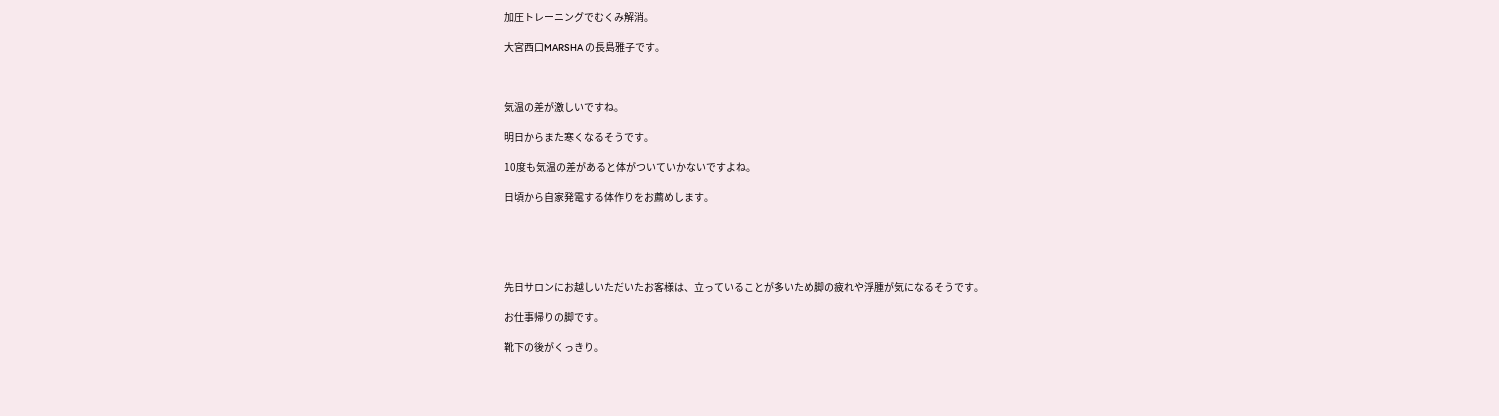加圧トレーニングでむくみ解消。

大宮西口MARSHA の長島雅子です。



気温の差が激しいですね。

明日からまた寒くなるそうです。

10度も気温の差があると体がついていかないですよね。

日頃から自家発電する体作りをお薦めします。





先日サロンにお越しいただいたお客様は、立っていることが多いため脚の疲れや浮腫が気になるそうです。

お仕事帰りの脚です。

靴下の後がくっきり。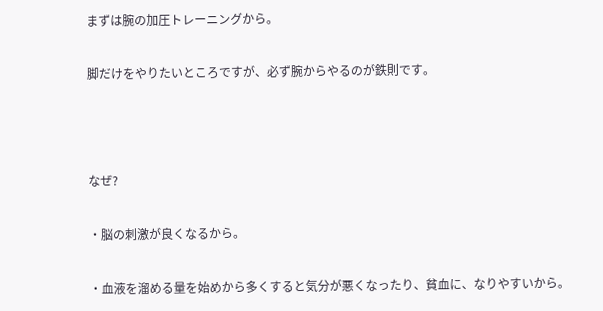まずは腕の加圧トレーニングから。

脚だけをやりたいところですが、必ず腕からやるのが鉄則です。



なぜ?

・脳の刺激が良くなるから。

・血液を溜める量を始めから多くすると気分が悪くなったり、貧血に、なりやすいから。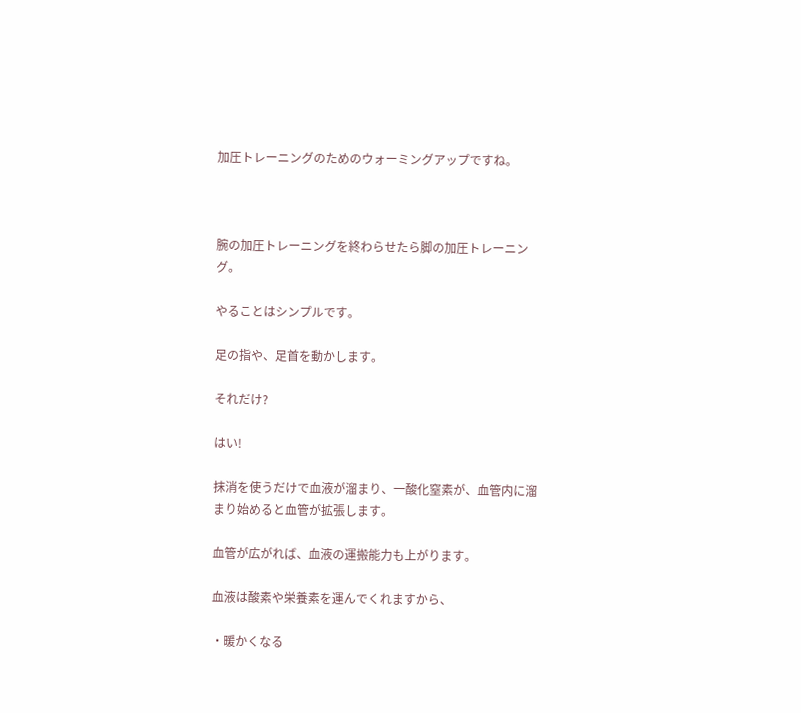加圧トレーニングのためのウォーミングアップですね。



腕の加圧トレーニングを終わらせたら脚の加圧トレーニング。

やることはシンプルです。

足の指や、足首を動かします。

それだけ?

はい!

抹消を使うだけで血液が溜まり、一酸化窒素が、血管内に溜まり始めると血管が拡張します。

血管が広がれば、血液の運搬能力も上がります。

血液は酸素や栄養素を運んでくれますから、

・暖かくなる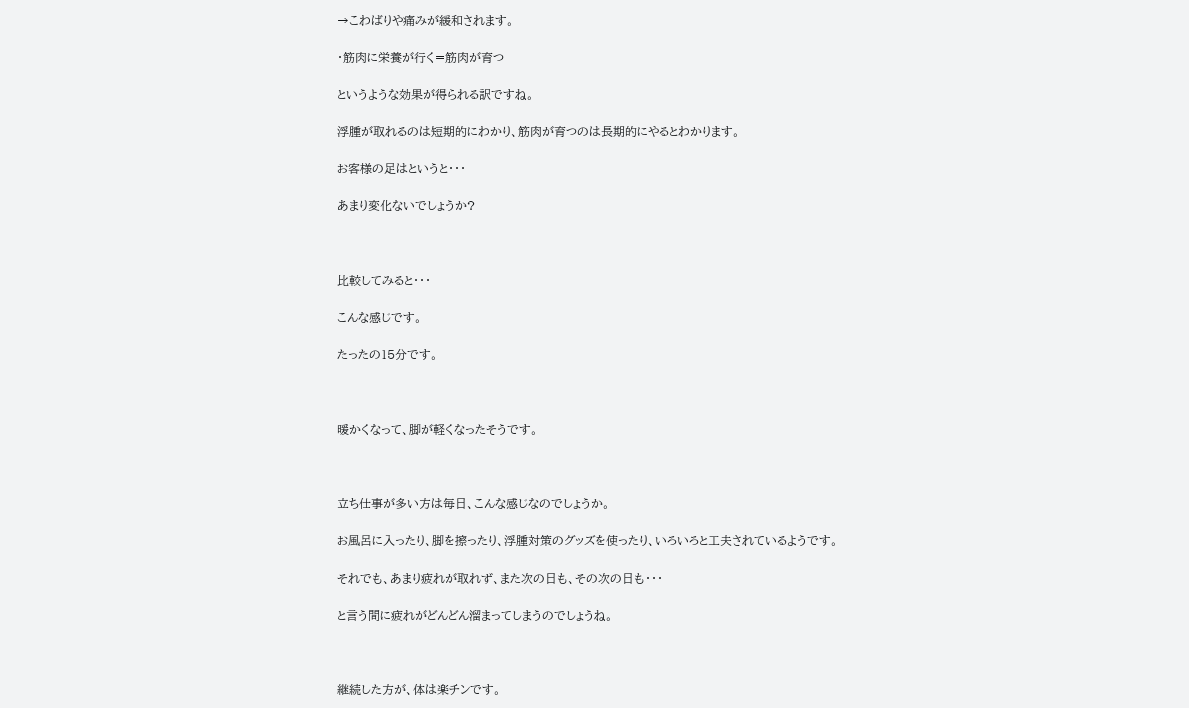→こわばりや痛みが緩和されます。

・筋肉に栄養が行く=筋肉が育つ

というような効果が得られる訳ですね。

浮腫が取れるのは短期的にわかり、筋肉が育つのは長期的にやるとわかります。

お客様の足はというと・・・

あまり変化ないでしょうか?



比較してみると・・・

こんな感じです。

たったの15分です。



暖かくなって、脚が軽くなったそうです。



立ち仕事が多い方は毎日、こんな感じなのでしょうか。

お風呂に入ったり、脚を擦ったり、浮腫対策のグッズを使ったり、いろいろと工夫されているようです。

それでも、あまり疲れが取れず、また次の日も、その次の日も・・・

と言う間に疲れがどんどん溜まってしまうのでしょうね。



継続した方が、体は楽チンです。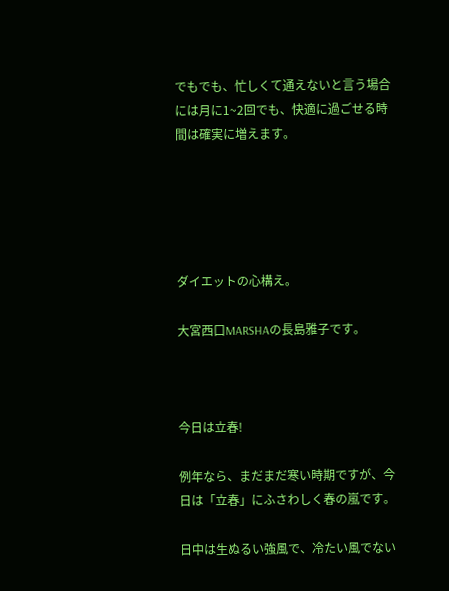でもでも、忙しくて通えないと言う場合には月に1~2回でも、快適に過ごせる時間は確実に増えます。





ダイエットの心構え。

大宮西口MARSHAの長島雅子です。



今日は立春!

例年なら、まだまだ寒い時期ですが、今日は「立春」にふさわしく春の嵐です。

日中は生ぬるい強風で、冷たい風でない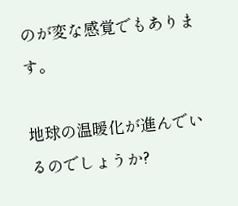のが変な感覚でもあります。

地球の温暖化が進んでいるのでしょうか?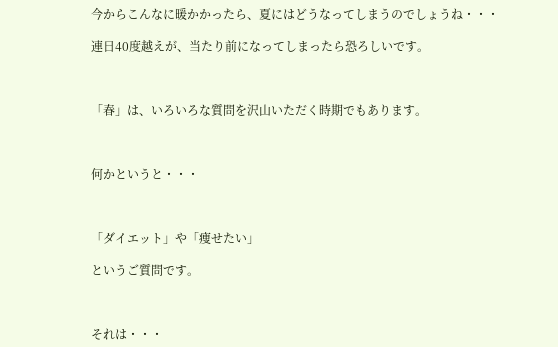今からこんなに暖かかったら、夏にはどうなってしまうのでしょうね・・・

連日40度越えが、当たり前になってしまったら恐ろしいです。



「春」は、いろいろな質問を沢山いただく時期でもあります。



何かというと・・・



「ダイエット」や「痩せたい」

というご質問です。



それは・・・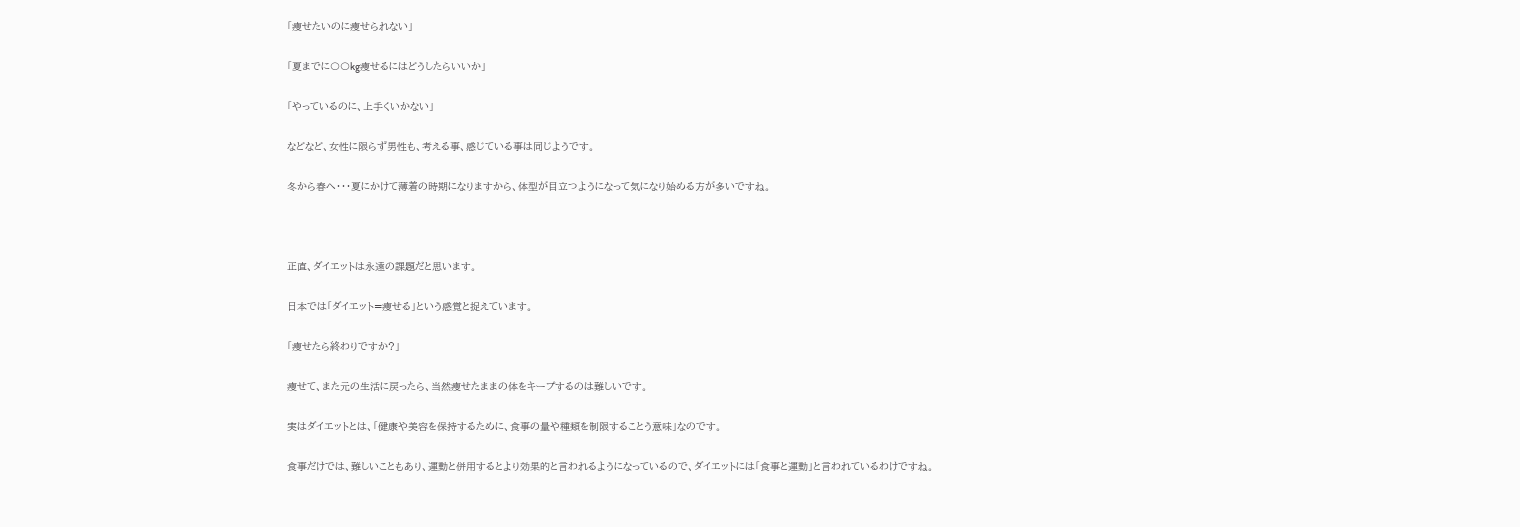「痩せたいのに痩せられない」

「夏までに〇〇kg痩せるにはどうしたらいいか」

「やっているのに、上手くいかない」

などなど、女性に限らず男性も、考える事、感じている事は同じようです。

冬から春へ・・・夏にかけて薄着の時期になりますから、体型が目立つようになって気になり始める方が多いですね。



正直、ダイエットは永遠の課題だと思います。

日本では「ダイエット=痩せる」という感覚と捉えています。

「痩せたら終わりですか?」

痩せて、また元の生活に戻ったら、当然痩せたままの体をキープするのは難しいです。

実はダイエットとは、「健康や美容を保持するために、食事の量や種類を制限することう意味」なのです。

食事だけでは、難しいこともあり、運動と併用するとより効果的と言われるようになっているので、ダイエットには「食事と運動」と言われているわけですね。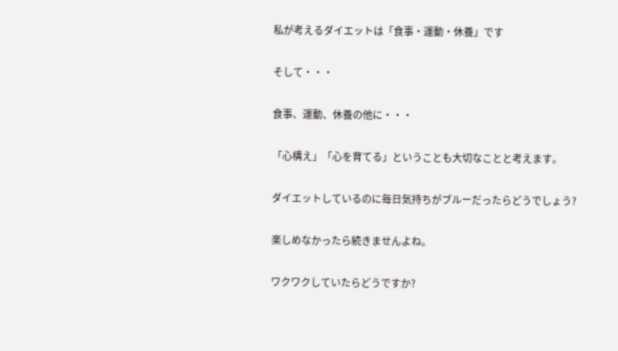私が考えるダイエットは「食事・運動・休養」です

そして・・・

食事、運動、休養の他に・・・

「心構え」「心を育てる」ということも大切なことと考えます。

ダイエットしているのに毎日気持ちがブルーだったらどうでしょう?

楽しめなかったら続きませんよね。

ワクワクしていたらどうですか?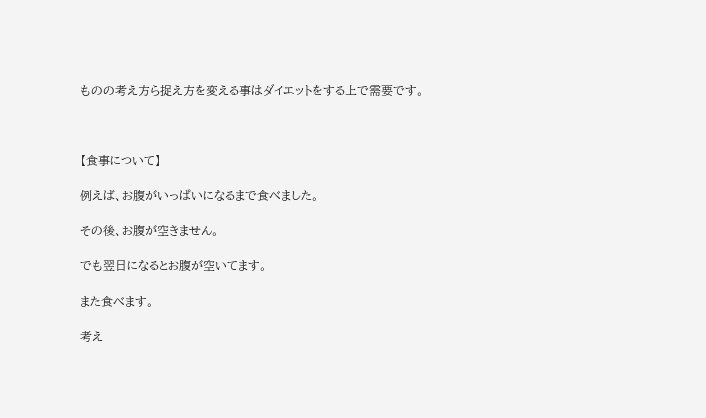ものの考え方ら捉え方を変える事はダイエットをする上で需要です。



【食事について】

例えば、お腹がいっぱいになるまで食べました。

その後、お腹が空きません。

でも翌日になるとお腹が空いてます。

また食べます。

考え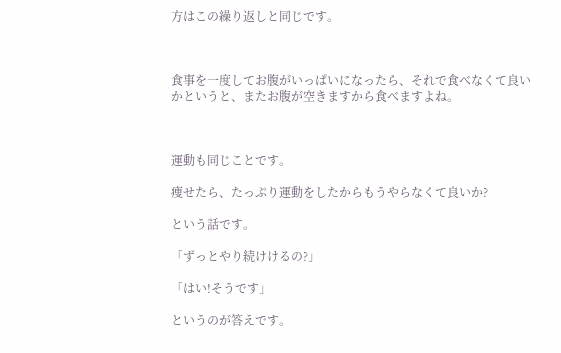方はこの繰り返しと同じです。



食事を一度してお腹がいっぱいになったら、それで食べなくて良いかというと、またお腹が空きますから食べますよね。



運動も同じことです。

痩せたら、たっぷり運動をしたからもうやらなくて良いか?

という話です。

「ずっとやり続けけるの?」

「はい!そうです」

というのが答えです。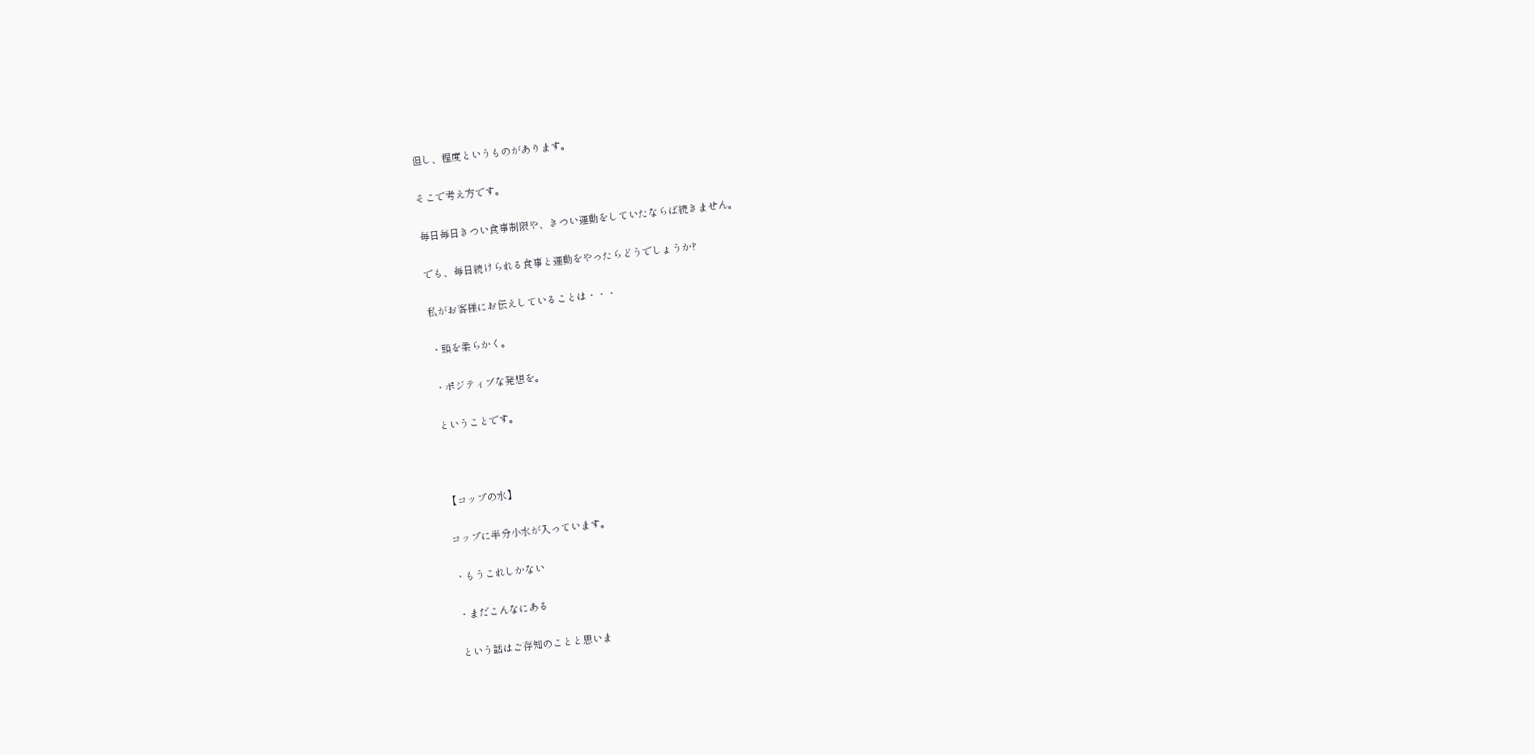但し、程度というものがあります。

そこで考え方です。

毎日毎日きつい食事制限や、きつい運動をしていたならば続きません。

でも、毎日続けられる食事と運動をやったらどうでしょうか?

私がお客様にお伝えしていることは・・・

・頭を柔らかく。

・ポジティブな発想を。

ということです。



【コップの水】

コップに半分小水が入っています。

・もうこれしかない

・まだこんなにある

という話はご存知のことと思いま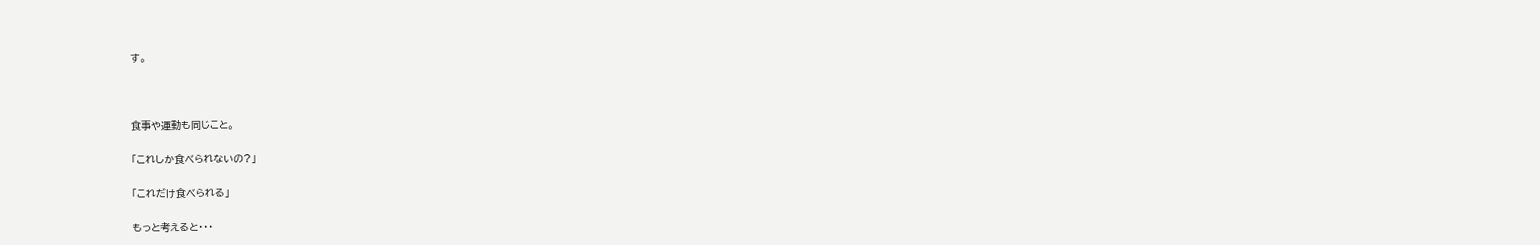す。



食事や運動も同じこと。

「これしか食べられないの?」

「これだけ食べられる」

もっと考えると・・・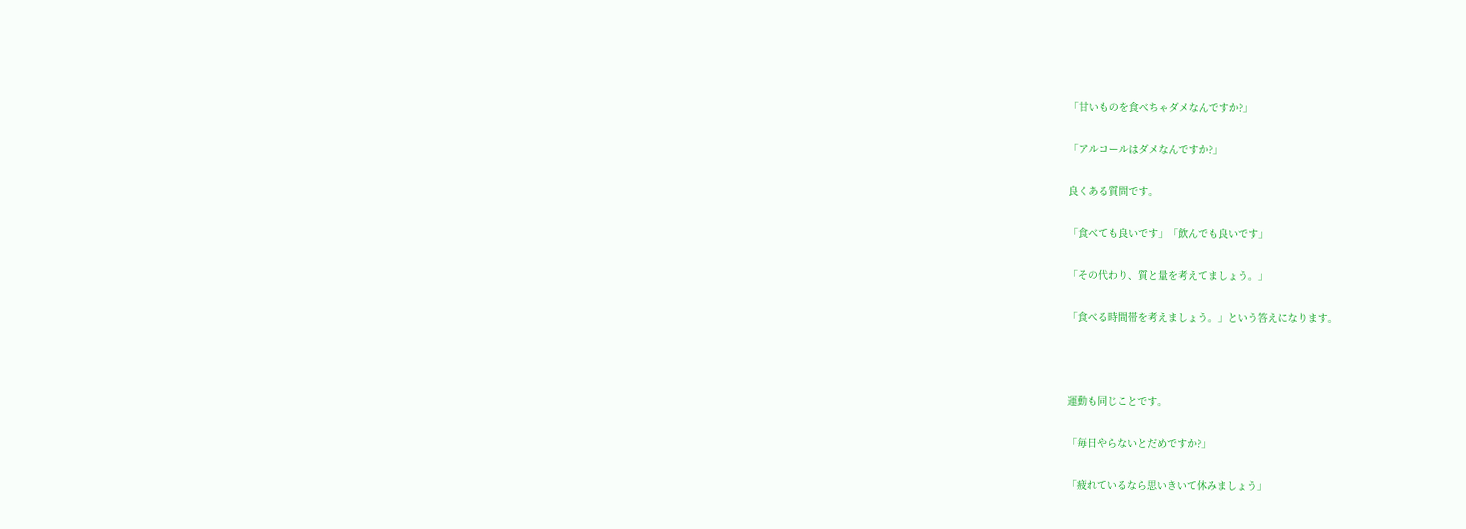「甘いものを食べちゃダメなんですか?」

「アルコールはダメなんですか?」

良くある質問です。

「食べても良いです」「飲んでも良いです」

「その代わり、質と量を考えてましょう。」

「食べる時間帯を考えましょう。」という答えになります。



運動も同じことです。

「毎日やらないとだめですか?」

「疲れているなら思いきいて休みましょう」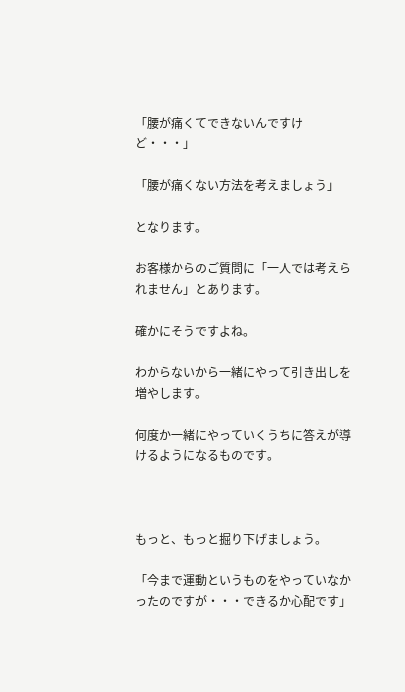「腰が痛くてできないんですけど・・・」

「腰が痛くない方法を考えましょう」

となります。

お客様からのご質問に「一人では考えられません」とあります。

確かにそうですよね。

わからないから一緒にやって引き出しを増やします。

何度か一緒にやっていくうちに答えが導けるようになるものです。



もっと、もっと掘り下げましょう。

「今まで運動というものをやっていなかったのですが・・・できるか心配です」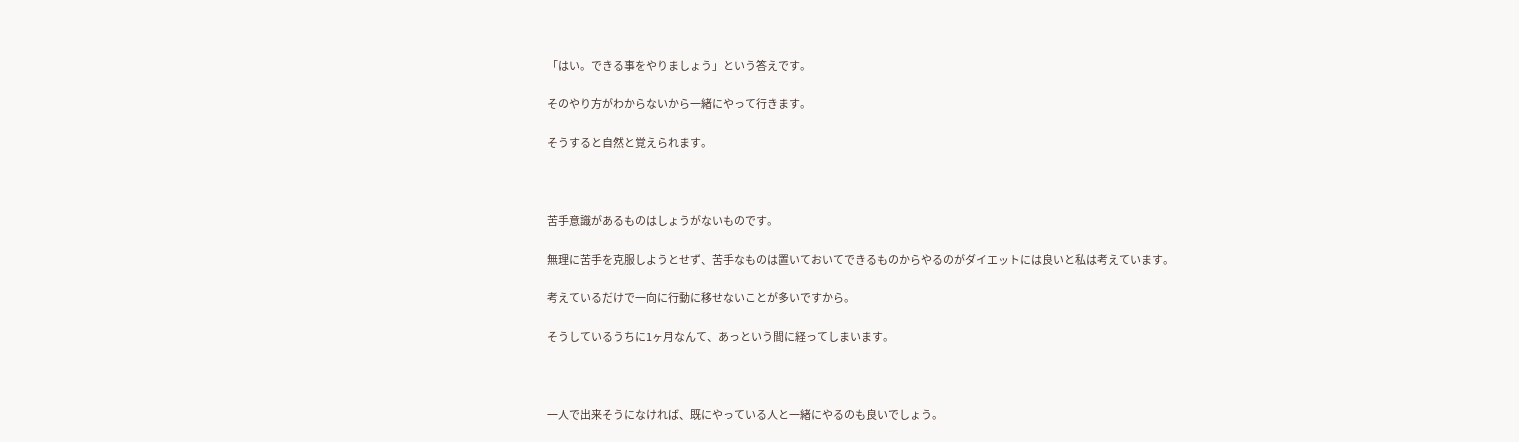「はい。できる事をやりましょう」という答えです。

そのやり方がわからないから一緒にやって行きます。

そうすると自然と覚えられます。



苦手意識があるものはしょうがないものです。

無理に苦手を克服しようとせず、苦手なものは置いておいてできるものからやるのがダイエットには良いと私は考えています。

考えているだけで一向に行動に移せないことが多いですから。

そうしているうちに1ヶ月なんて、あっという間に経ってしまいます。



一人で出来そうになければ、既にやっている人と一緒にやるのも良いでしょう。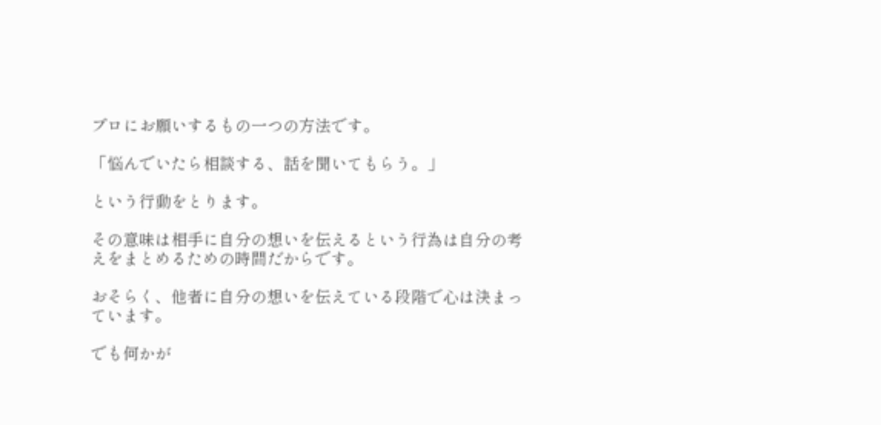プロにお願いするもの一つの方法です。

「悩んでいたら相談する、話を聞いてもらう。」

という行動をとります。

その意味は相手に自分の想いを伝えるという行為は自分の考えをまとめるための時間だからです。

おそらく、他者に自分の想いを伝えている段階で心は決まっています。

でも何かが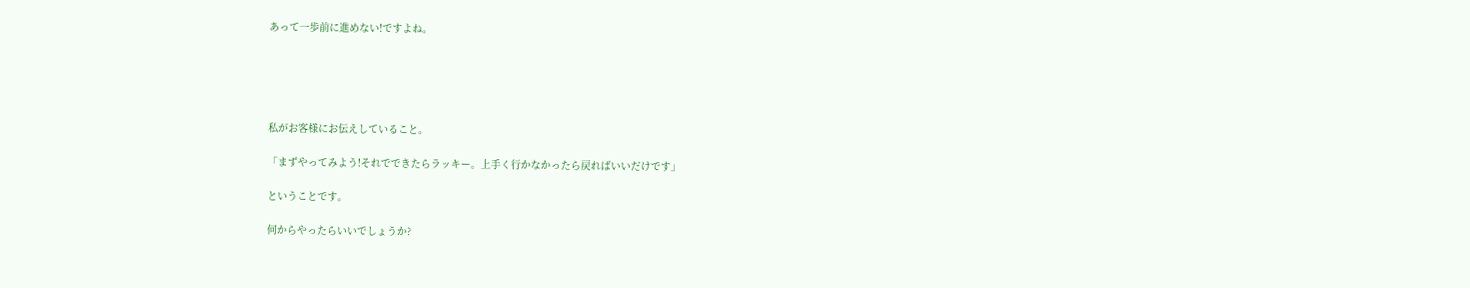あって一歩前に進めない!ですよね。





私がお客様にお伝えしていること。

「まずやってみよう!それでできたらラッキー。上手く行かなかったら戻ればいいだけです」

ということです。

何からやったらいいでしょうか?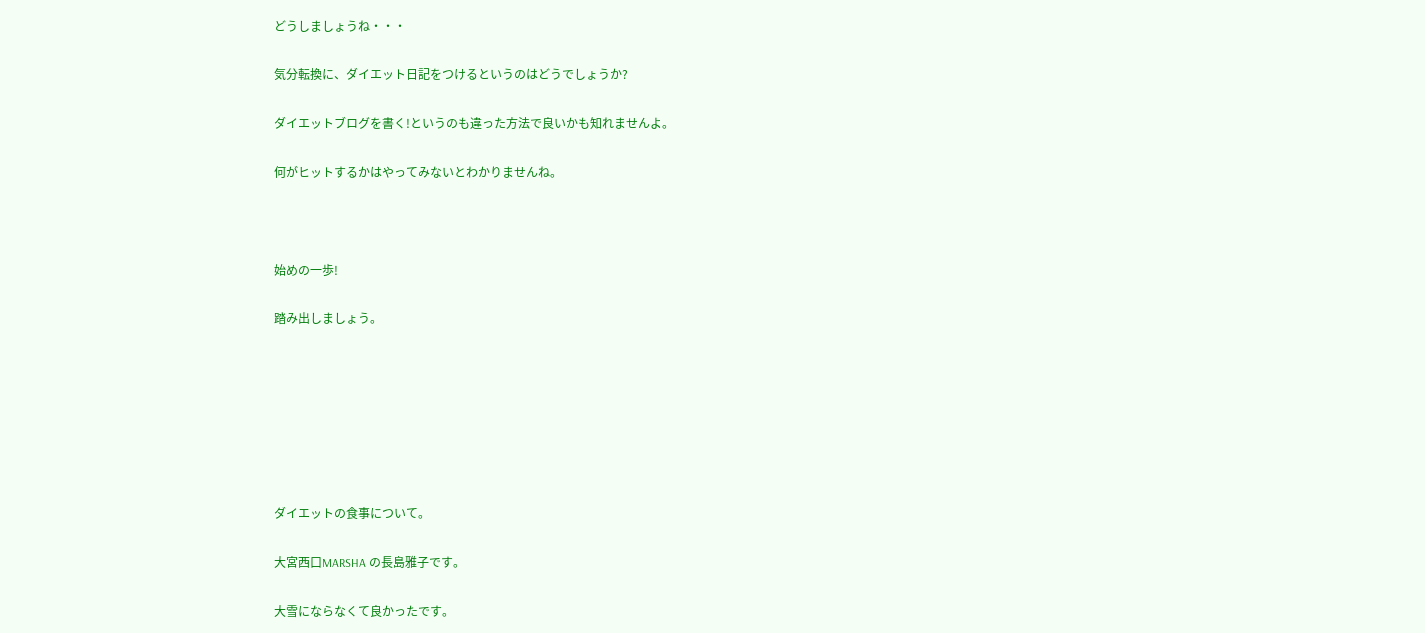どうしましょうね・・・

気分転換に、ダイエット日記をつけるというのはどうでしょうか?

ダイエットブログを書く!というのも違った方法で良いかも知れませんよ。

何がヒットするかはやってみないとわかりませんね。



始めの一歩!

踏み出しましょう。







ダイエットの食事について。

大宮西口MARSHA の長島雅子です。

大雪にならなくて良かったです。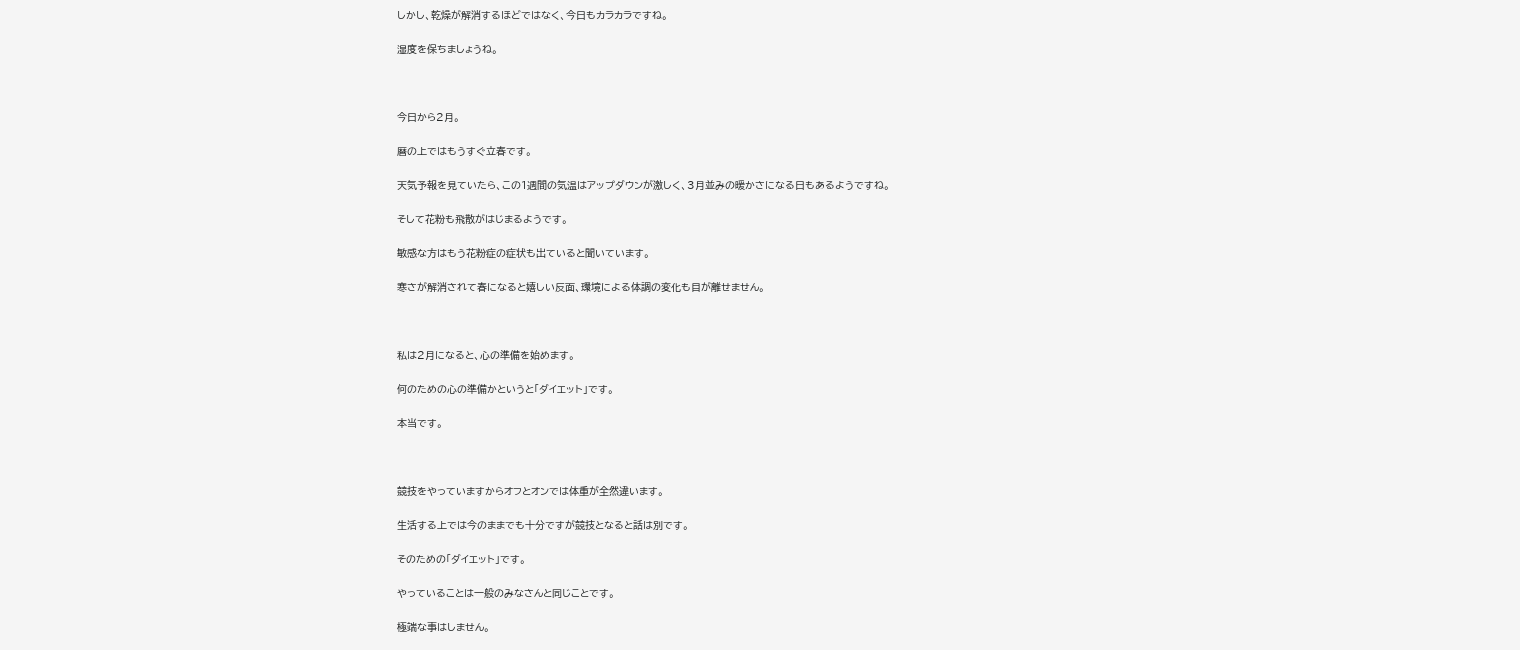しかし、乾燥が解消するほどではなく、今日もカラカラですね。

湿度を保ちましょうね。



今日から2月。

暦の上ではもうすぐ立春です。

天気予報を見ていたら、この1週間の気温はアップダウンが激しく、3月並みの暖かさになる日もあるようですね。

そして花粉も飛散がはじまるようです。

敏感な方はもう花粉症の症状も出ていると聞いています。

寒さが解消されて春になると嬉しい反面、環境による体調の変化も目が離せません。



私は2月になると、心の準備を始めます。

何のための心の準備かというと「ダイエット」です。

本当です。



競技をやっていますからオフとオンでは体重が全然違います。

生活する上では今のままでも十分ですが競技となると話は別です。

そのための「ダイエット」です。

やっていることは一般のみなさんと同じことです。

極端な事はしません。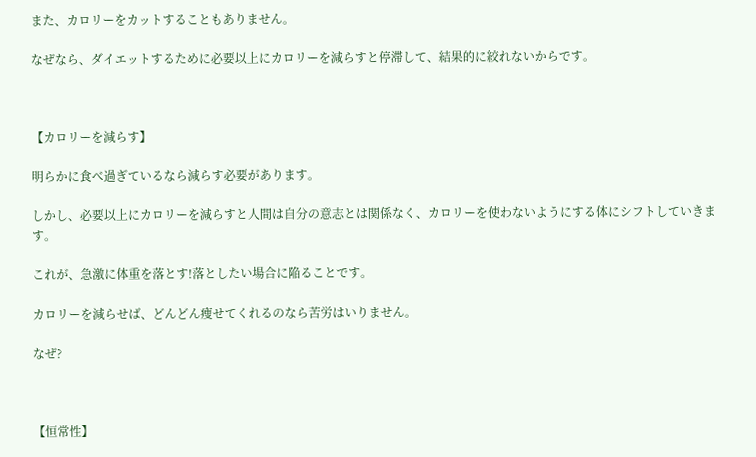また、カロリーをカットすることもありません。

なぜなら、ダイエットするために必要以上にカロリーを減らすと停滞して、結果的に絞れないからです。



【カロリーを減らす】

明らかに食べ過ぎているなら減らす必要があります。

しかし、必要以上にカロリーを減らすと人間は自分の意志とは関係なく、カロリーを使わないようにする体にシフトしていきます。

これが、急激に体重を落とす!落としたい場合に陥ることです。

カロリーを減らせば、どんどん痩せてくれるのなら苦労はいりません。

なぜ?



【恒常性】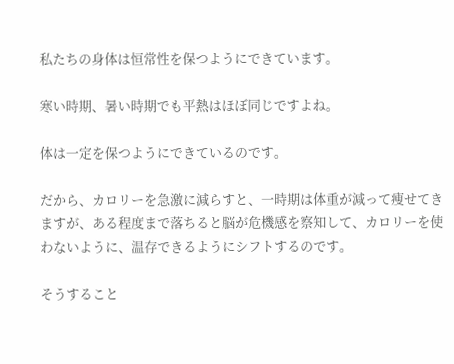私たちの身体は恒常性を保つようにできています。

寒い時期、暑い時期でも平熱はほぼ同じですよね。

体は一定を保つようにできているのです。

だから、カロリーを急激に減らすと、一時期は体重が減って痩せてきますが、ある程度まで落ちると脳が危機感を察知して、カロリーを使わないように、温存できるようにシフトするのです。

そうすること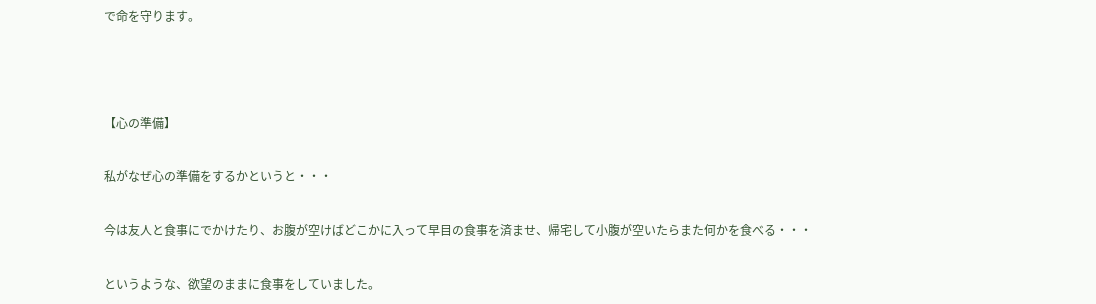で命を守ります。



【心の準備】

私がなぜ心の準備をするかというと・・・

今は友人と食事にでかけたり、お腹が空けばどこかに入って早目の食事を済ませ、帰宅して小腹が空いたらまた何かを食べる・・・

というような、欲望のままに食事をしていました。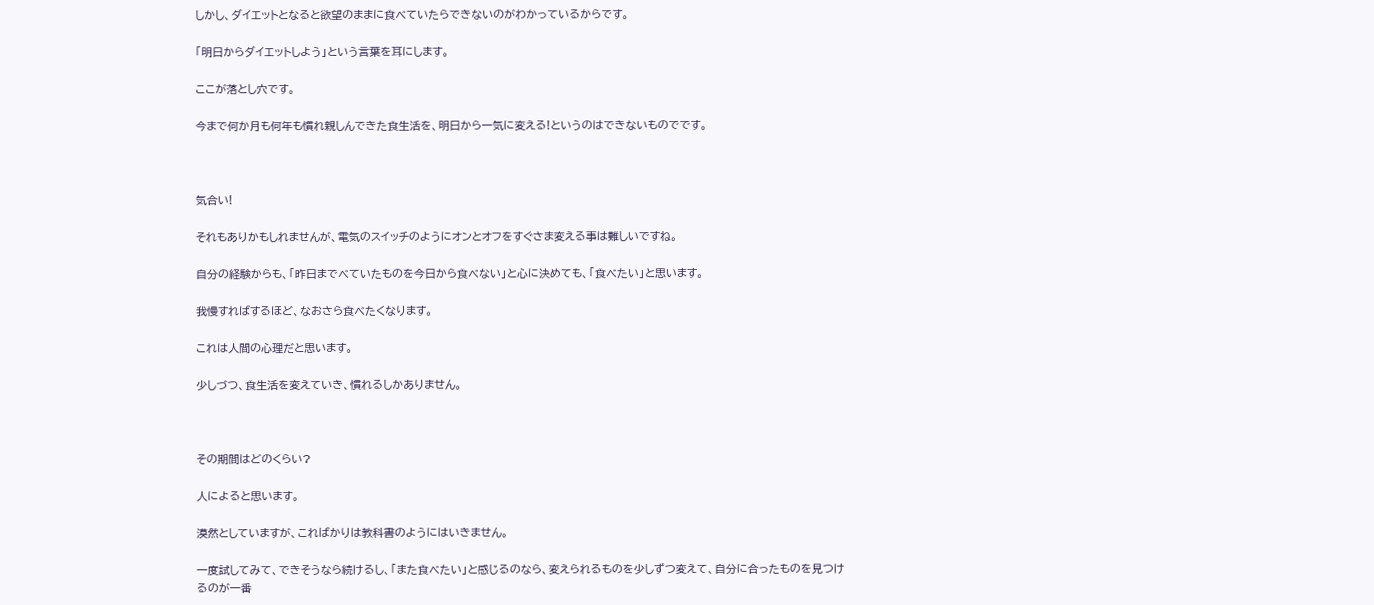しかし、ダイエットとなると欲望のままに食べていたらできないのがわかっているからです。

「明日からダイエットしよう」という言葉を耳にします。

ここが落とし穴です。

今まで何か月も何年も慣れ親しんできた食生活を、明日から一気に変える!というのはできないものでです。



気合い!

それもありかもしれませんが、電気のスイッチのようにオンとオフをすぐさま変える事は難しいですね。

自分の経験からも、「昨日までべていたものを今日から食べない」と心に決めても、「食べたい」と思います。

我慢すればするほど、なおさら食べたくなります。

これは人間の心理だと思います。

少しづつ、食生活を変えていき、慣れるしかありません。



その期間はどのくらい?

人によると思います。

漠然としていますが、こればかりは教科書のようにはいきません。

一度試してみて、できそうなら続けるし、「また食べたい」と感じるのなら、変えられるものを少しずつ変えて、自分に合ったものを見つけるのが一番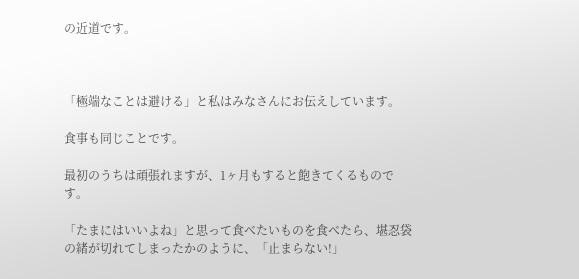の近道です。



「極端なことは避ける」と私はみなさんにお伝えしています。

食事も同じことです。

最初のうちは頑張れますが、1ヶ月もすると飽きてくるものです。

「たまにはいいよね」と思って食べたいものを食べたら、堪忍袋の緒が切れてしまったかのように、「止まらない!」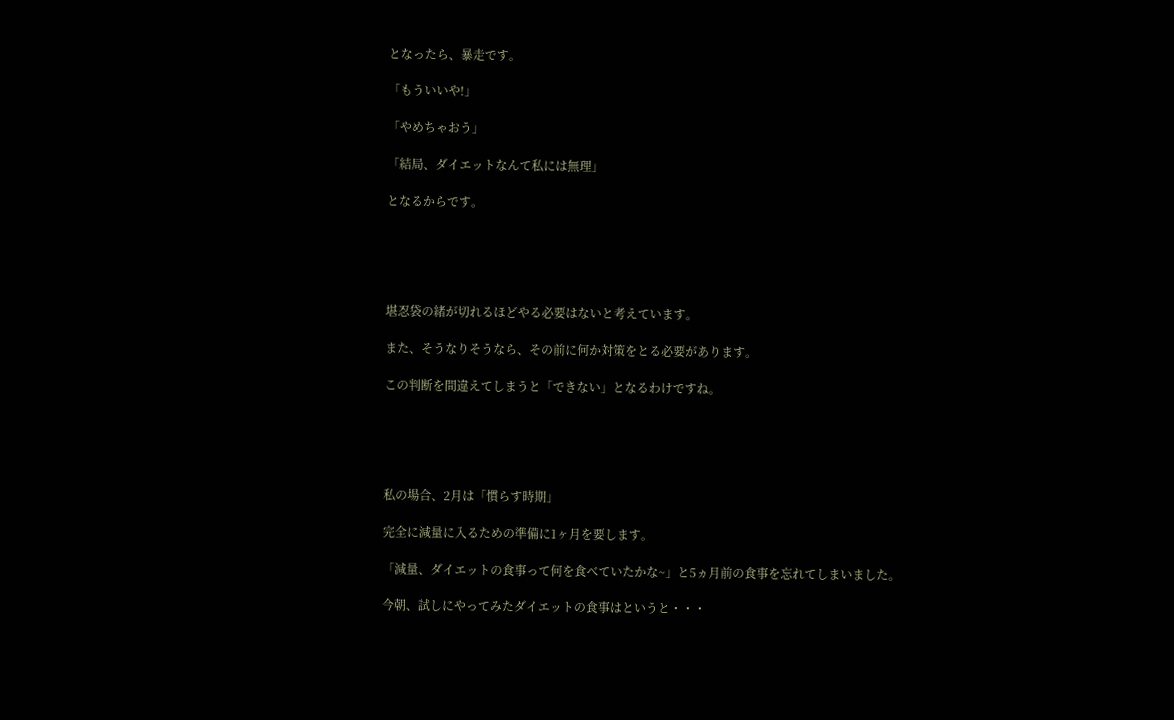となったら、暴走です。

「もういいや!」

「やめちゃおう」

「結局、ダイエットなんて私には無理」

となるからです。





堪忍袋の緒が切れるほどやる必要はないと考えています。

また、そうなりそうなら、その前に何か対策をとる必要があります。

この判断を間違えてしまうと「できない」となるわけですね。





私の場合、2月は「慣らす時期」

完全に減量に入るための準備に1ヶ月を要します。

「減量、ダイエットの食事って何を食べていたかな~」と5ヵ月前の食事を忘れてしまいました。

今朝、試しにやってみたダイエットの食事はというと・・・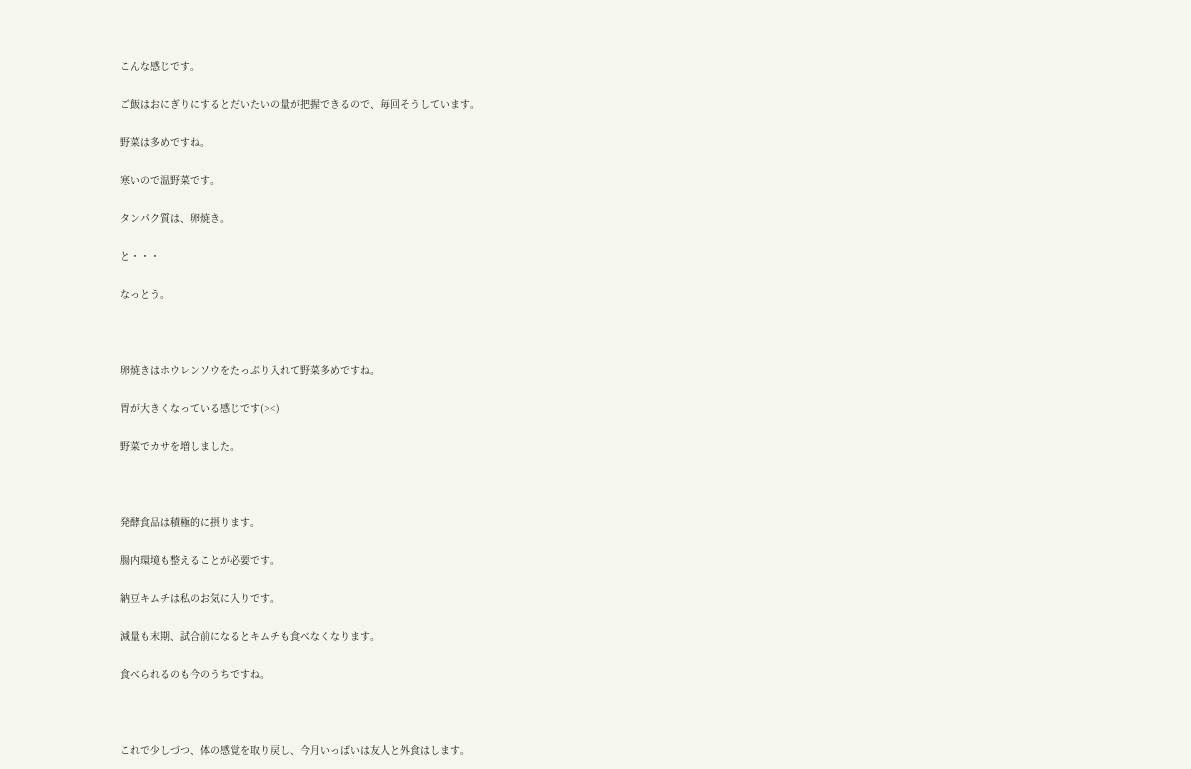こんな感じです。

ご飯はおにぎりにするとだいたいの量が把握できるので、毎回そうしています。

野菜は多めですね。

寒いので温野菜です。

タンパク質は、卵焼き。

と・・・

なっとう。



卵焼きはホウレンソウをたっぷり入れて野菜多めですね。

胃が大きくなっている感じです(><)

野菜でカサを増しました。



発酵食品は積極的に摂ります。

腸内環境も整えることが必要です。

納豆キムチは私のお気に入りです。

減量も末期、試合前になるとキムチも食べなくなります。

食べられるのも今のうちですね。



これで少しづつ、体の感覚を取り戻し、今月いっぱいは友人と外食はします。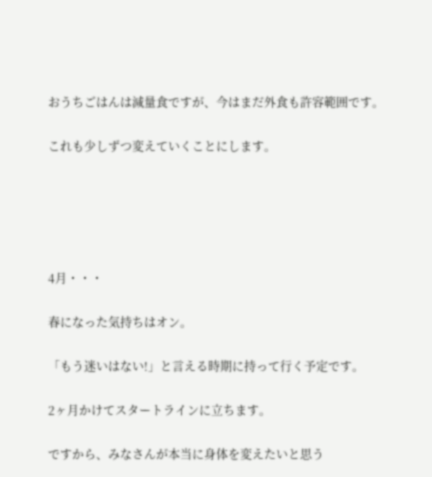おうちごはんは減量食ですが、今はまだ外食も許容範囲です。

これも少しずつ変えていくことにします。





4月・・・

春になった気持ちはオン。

「もう迷いはない!」と言える時期に持って行く予定です。

2ヶ月かけてスタートラインに立ちます。

ですから、みなさんが本当に身体を変えたいと思う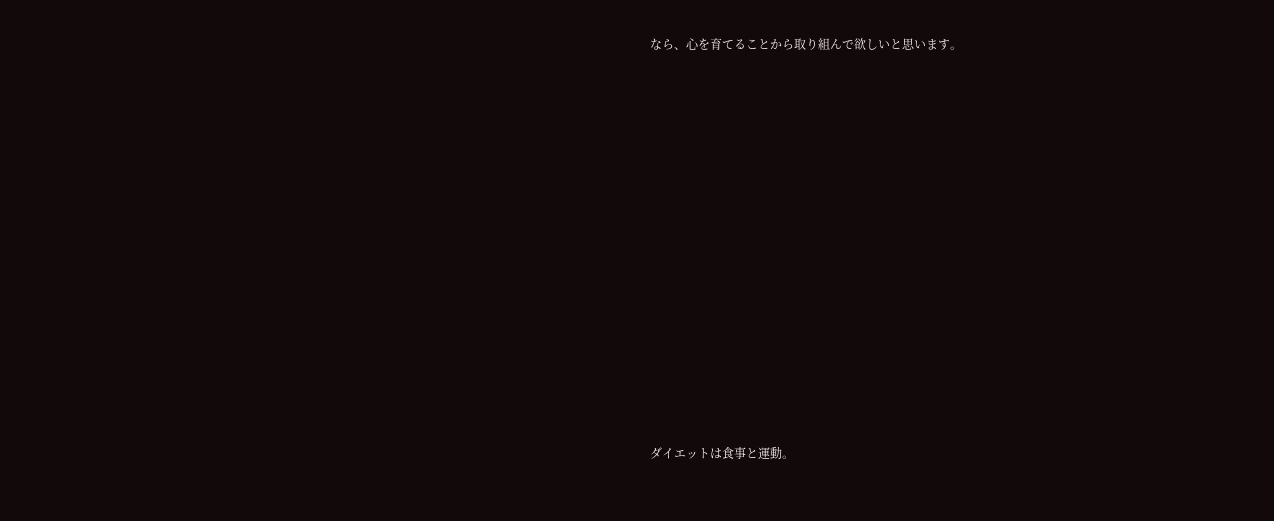なら、心を育てることから取り組んで欲しいと思います。















ダイエットは食事と運動。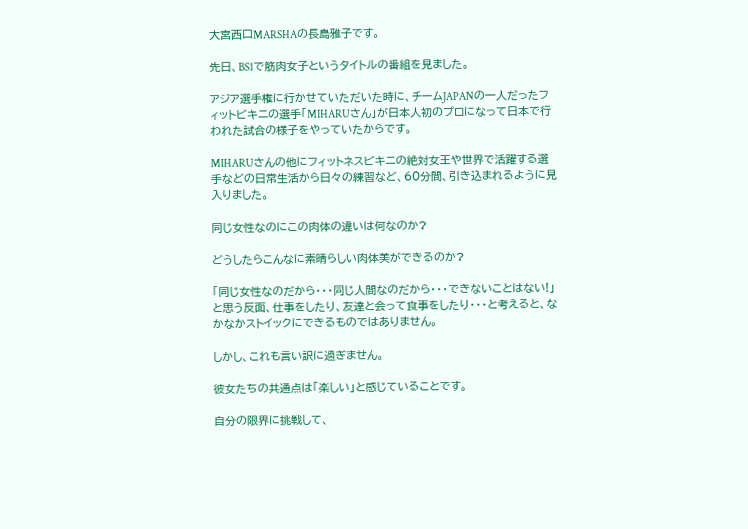大宮西口MARSHAの長島雅子です。

先日、BS1で筋肉女子というタイトルの番組を見ました。

アジア選手権に行かせていただいた時に、チームJAPANの一人だったフィットビキニの選手「MIHARUさん」が日本人初のプロになって日本で行われた試合の様子をやっていたからです。

MIHARUさんの他にフィットネスビキニの絶対女王や世界で活躍する選手などの日常生活から日々の練習など、60分間、引き込まれるように見入りました。

同じ女性なのにこの肉体の違いは何なのか?

どうしたらこんなに素晴らしい肉体美ができるのか?

「同じ女性なのだから・・・同じ人間なのだから・・・できないことはない!」と思う反面、仕事をしたり、友達と会って食事をしたり・・・と考えると、なかなかストイックにできるものではありません。

しかし、これも言い訳に過ぎません。

彼女たちの共通点は「楽しい」と感じていることです。

自分の限界に挑戦して、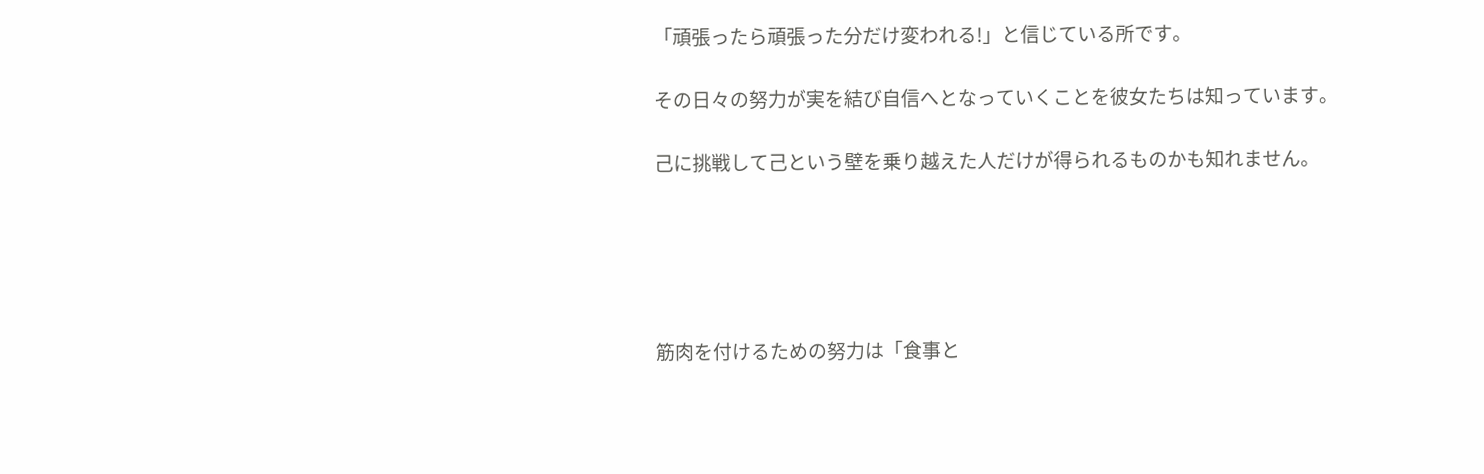「頑張ったら頑張った分だけ変われる!」と信じている所です。

その日々の努力が実を結び自信へとなっていくことを彼女たちは知っています。

己に挑戦して己という壁を乗り越えた人だけが得られるものかも知れません。





筋肉を付けるための努力は「食事と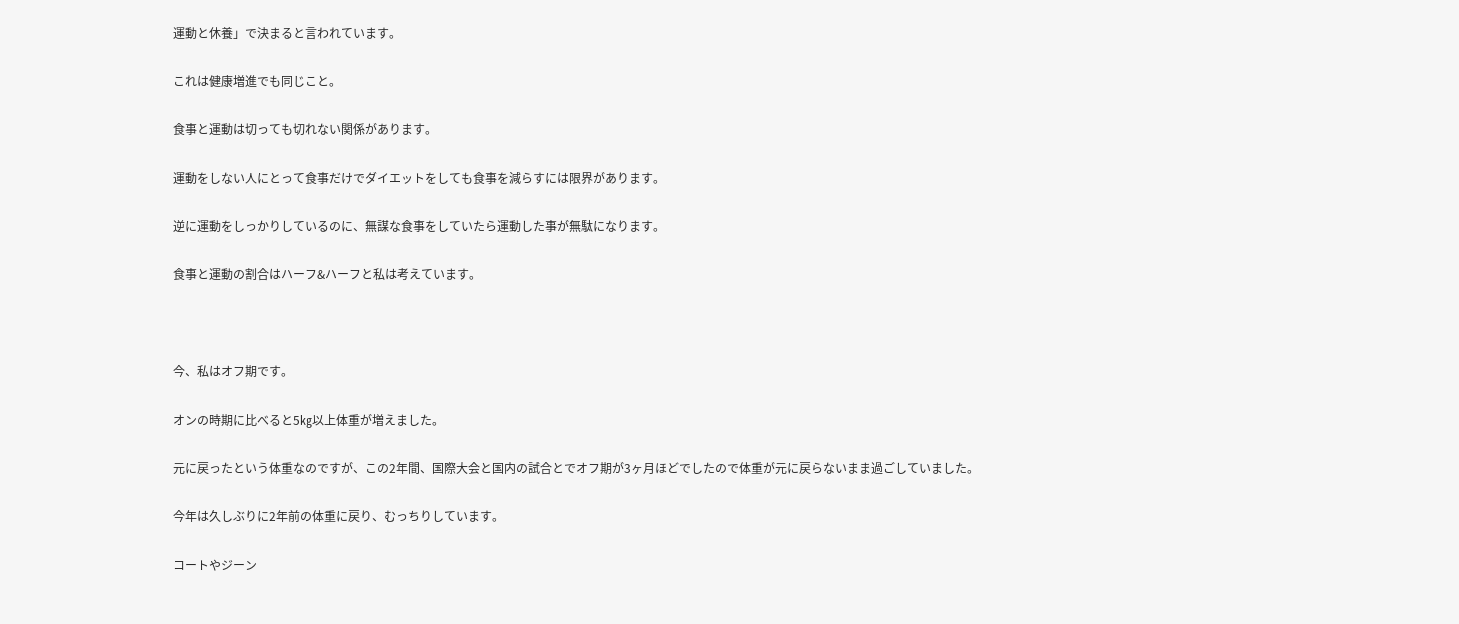運動と休養」で決まると言われています。

これは健康増進でも同じこと。

食事と運動は切っても切れない関係があります。

運動をしない人にとって食事だけでダイエットをしても食事を減らすには限界があります。

逆に運動をしっかりしているのに、無謀な食事をしていたら運動した事が無駄になります。

食事と運動の割合はハーフ&ハーフと私は考えています。



今、私はオフ期です。

オンの時期に比べると5㎏以上体重が増えました。

元に戻ったという体重なのですが、この2年間、国際大会と国内の試合とでオフ期が3ヶ月ほどでしたので体重が元に戻らないまま過ごしていました。

今年は久しぶりに2年前の体重に戻り、むっちりしています。

コートやジーン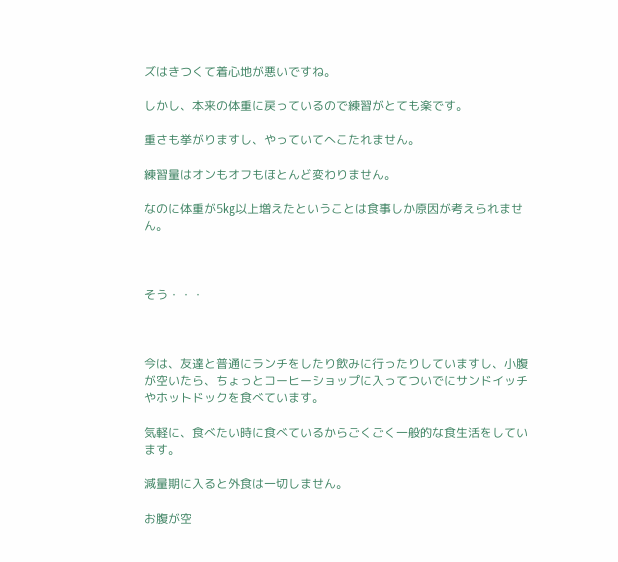ズはきつくて着心地が悪いですね。

しかし、本来の体重に戻っているので練習がとても楽です。

重さも挙がりますし、やっていてへこたれません。

練習量はオンもオフもほとんど変わりません。

なのに体重が5㎏以上増えたということは食事しか原因が考えられません。



そう・・・



今は、友達と普通にランチをしたり飲みに行ったりしていますし、小腹が空いたら、ちょっとコーヒーショップに入ってついでにサンドイッチやホットドックを食べています。

気軽に、食べたい時に食べているからごくごく一般的な食生活をしています。

減量期に入ると外食は一切しません。

お腹が空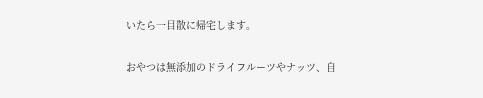いたら一目散に帰宅します。

おやつは無添加のドライフルーツやナッツ、自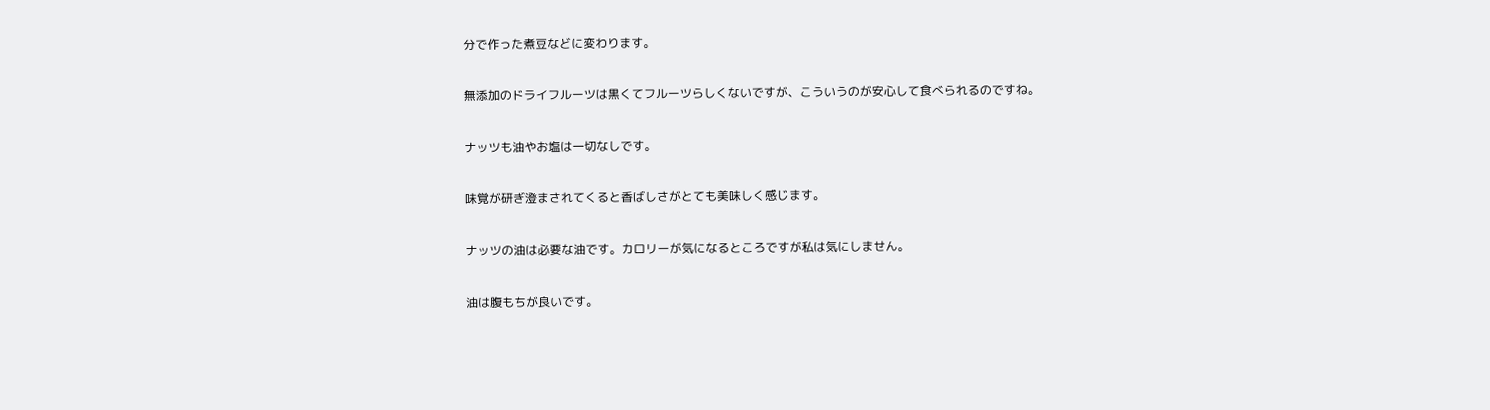分で作った煮豆などに変わります。

無添加のドライフルーツは黒くてフルーツらしくないですが、こういうのが安心して食べられるのですね。

ナッツも油やお塩は一切なしです。

味覚が研ぎ澄まされてくると香ばしさがとても美味しく感じます。

ナッツの油は必要な油です。カロリーが気になるところですが私は気にしません。

油は腹もちが良いです。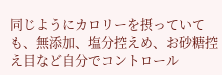同じようにカロリーを摂っていても、無添加、塩分控えめ、お砂糖控え目など自分でコントロール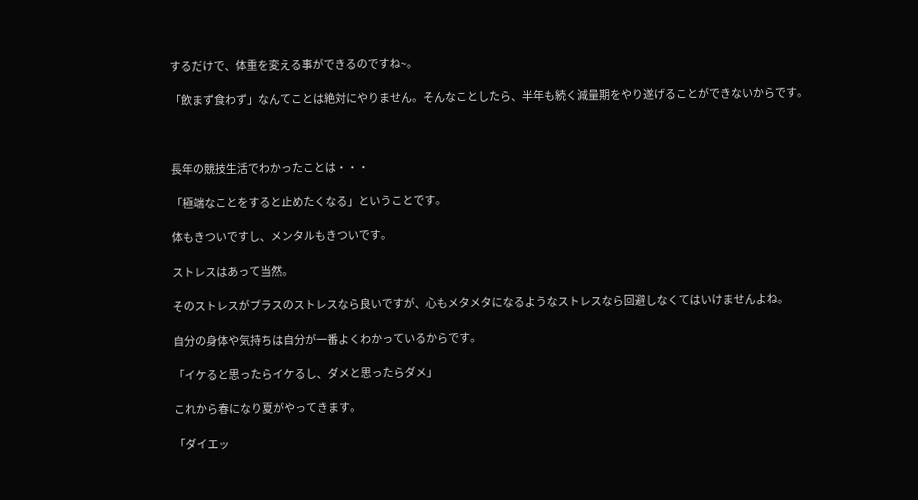するだけで、体重を変える事ができるのですね~。

「飲まず食わず」なんてことは絶対にやりません。そんなことしたら、半年も続く減量期をやり遂げることができないからです。



長年の競技生活でわかったことは・・・

「極端なことをすると止めたくなる」ということです。

体もきついですし、メンタルもきついです。

ストレスはあって当然。

そのストレスがプラスのストレスなら良いですが、心もメタメタになるようなストレスなら回避しなくてはいけませんよね。

自分の身体や気持ちは自分が一番よくわかっているからです。

「イケると思ったらイケるし、ダメと思ったらダメ」

これから春になり夏がやってきます。

「ダイエッ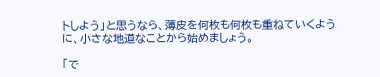トしよう」と思うなら、薄皮を何枚も何枚も重ねていくように、小さな地道なことから始めましょう。

「で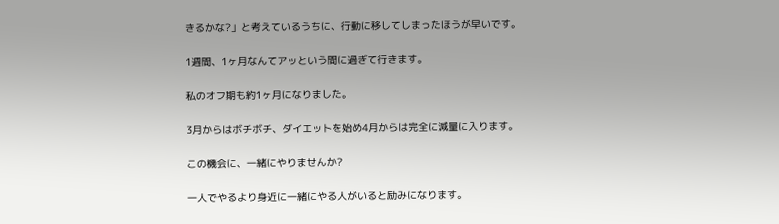きるかな?」と考えているうちに、行動に移してしまったほうが早いです。

1週間、1ヶ月なんてアッという間に過ぎて行きます。

私のオフ期も約1ヶ月になりました。

3月からはボチボチ、ダイエットを始め4月からは完全に減量に入ります。

この機会に、一緒にやりませんか?

一人でやるより身近に一緒にやる人がいると励みになります。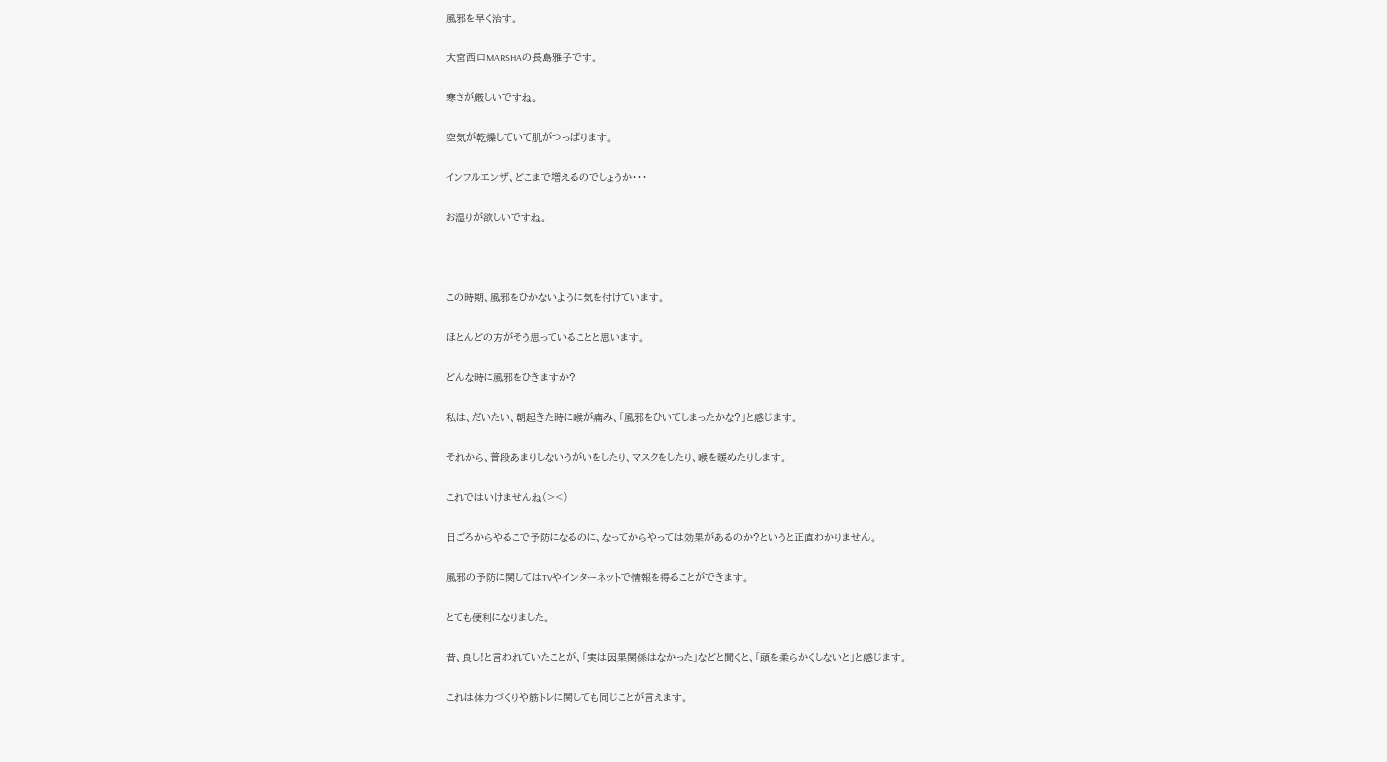風邪を早く治す。

大宮西口MARSHAの長島雅子です。

寒さが厳しいですね。

空気が乾燥していて肌がつっぱります。

インフルエンザ、どこまで増えるのでしょうか・・・

お湿りが欲しいですね。



この時期、風邪をひかないように気を付けています。

ほとんどの方がそう思っていることと思います。

どんな時に風邪をひきますか?

私は、だいたい、朝起きた時に喉が痛み、「風邪をひいてしまったかな?」と感じます。

それから、普段あまりしないうがいをしたり、マスクをしたり、喉を暖めたりします。

これではいけませんね(><)

日ごろからやるこで予防になるのに、なってからやっては効果があるのか?というと正直わかりません。

風邪の予防に関してはTVやインターネットで情報を得ることができます。

とても便利になりました。

昔、良し!と言われていたことが、「実は因果関係はなかった」などと聞くと、「頭を柔らかくしないと」と感じます。

これは体力づくりや筋トレに関しても同じことが言えます。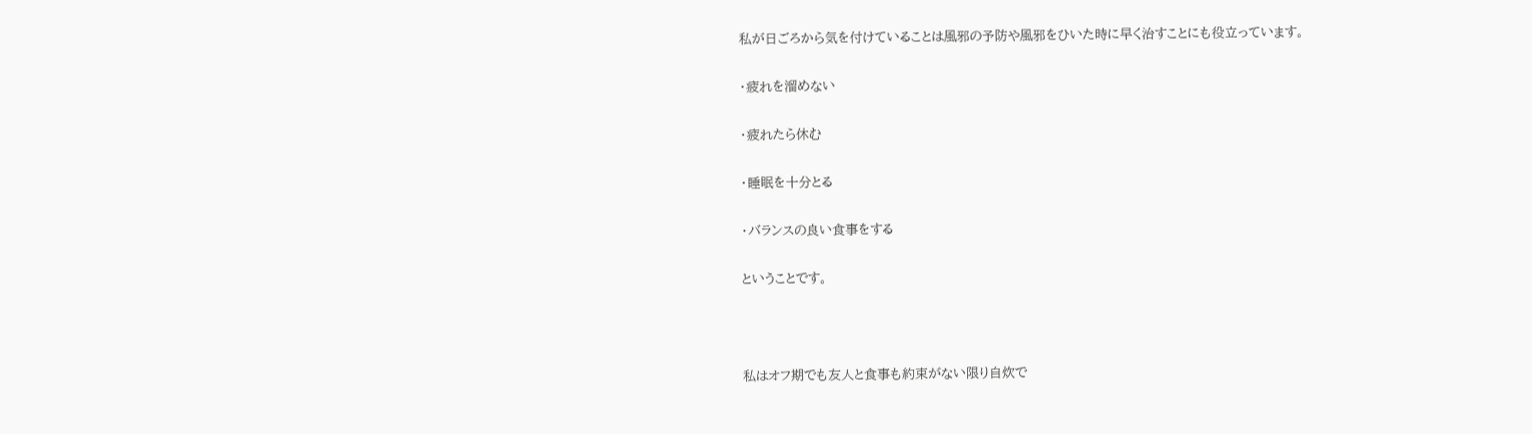私が日ごろから気を付けていることは風邪の予防や風邪をひいた時に早く治すことにも役立っています。

・疲れを溜めない

・疲れたら休む

・睡眠を十分とる

・バランスの良い食事をする

ということです。



私はオフ期でも友人と食事も約束がない限り自炊で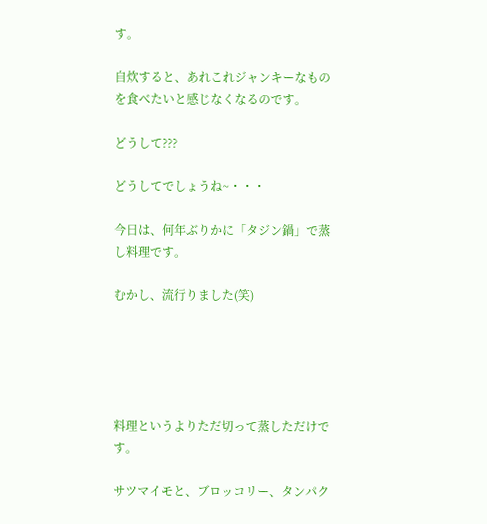す。

自炊すると、あれこれジャンキーなものを食べたいと感じなくなるのです。

どうして???

どうしてでしょうね~・・・

今日は、何年ぶりかに「タジン鍋」で蒸し料理です。

むかし、流行りました(笑)





料理というよりただ切って蒸しただけです。

サツマイモと、ブロッコリー、タンパク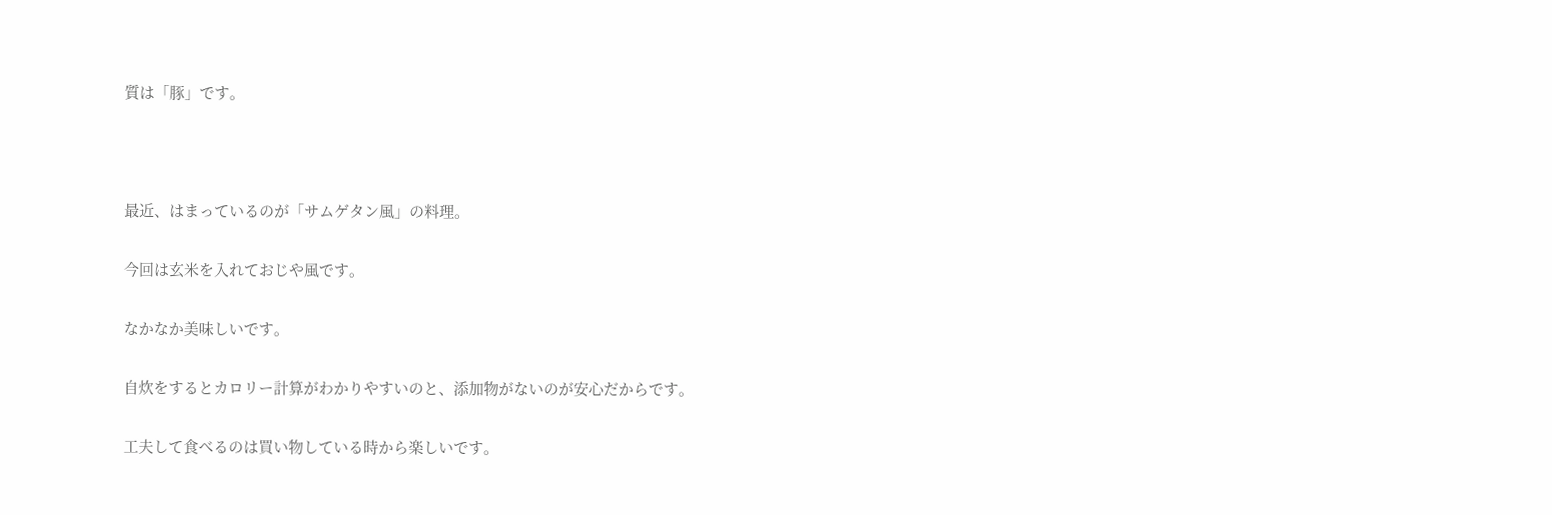質は「豚」です。



最近、はまっているのが「サムゲタン風」の料理。

今回は玄米を入れておじや風です。

なかなか美味しいです。

自炊をするとカロリー計算がわかりやすいのと、添加物がないのが安心だからです。

工夫して食べるのは買い物している時から楽しいです。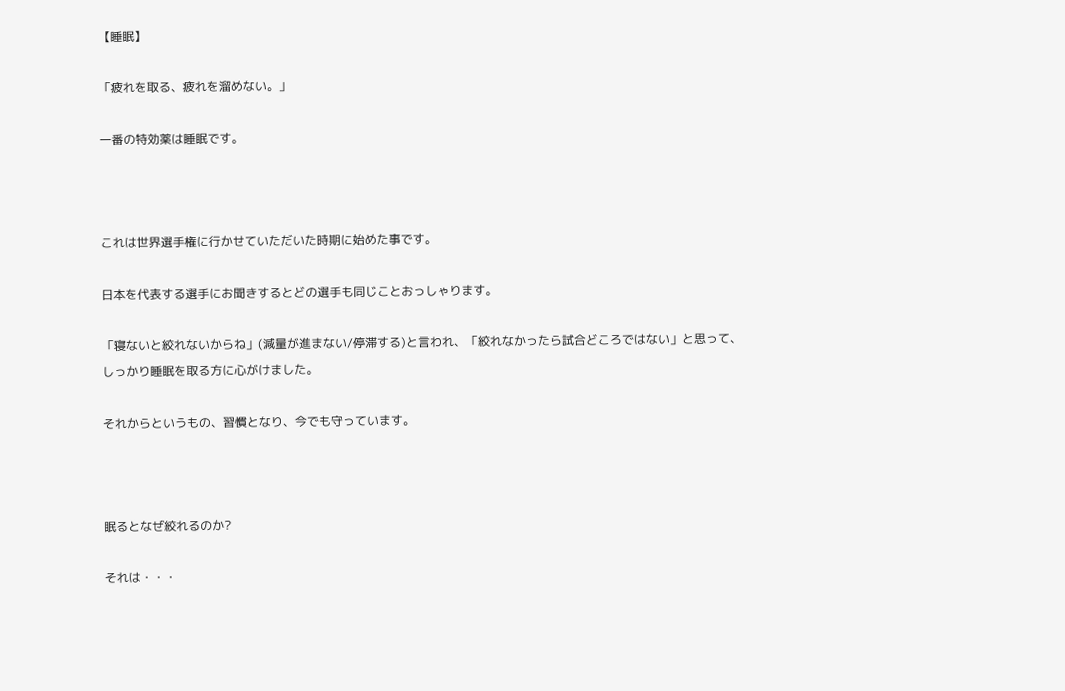【睡眠】

「疲れを取る、疲れを溜めない。」

一番の特効薬は睡眠です。



これは世界選手権に行かせていただいた時期に始めた事です。

日本を代表する選手にお聞きするとどの選手も同じことおっしゃります。

「寝ないと絞れないからね」(減量が進まない/停滞する)と言われ、「絞れなかったら試合どころではない」と思って、しっかり睡眠を取る方に心がけました。

それからというもの、習慣となり、今でも守っています。



眠るとなぜ絞れるのか?

それは・・・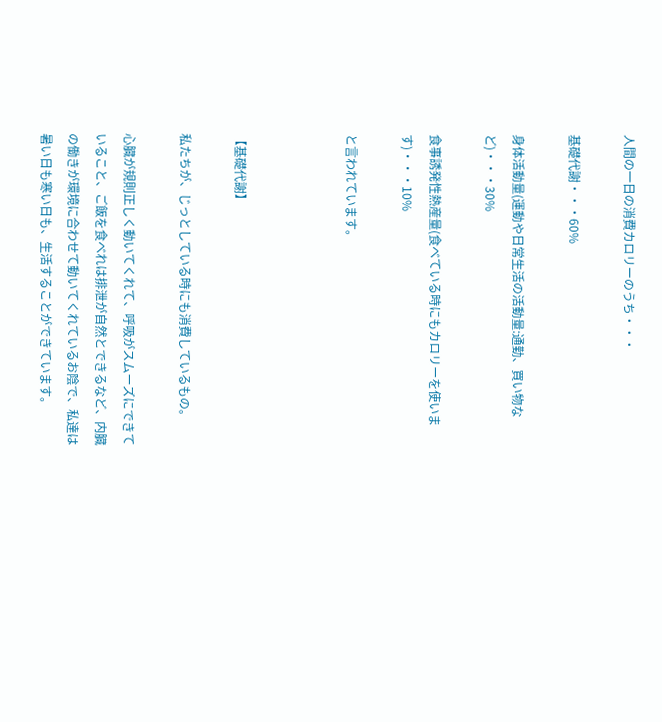人間の一日の消費カロリーのうち・・・

基礎代謝・・・60%

身体活動量(運動や日常生活の活動量:通勤、買い物など)・・・30%

食事誘発性熱産量(食べている時にもカロリーを使います)・・・10%

と言われています。



【基礎代謝】

私たちが、じっとしている時にも消費しているもの。

心臓が規則正しく動いてくれて、呼吸がスムーズにできていること、ご飯を食べれは排泄が自然とできるなど、内臓の働きが環境に合わせて動いてくれているお陰で、私達は暑い日も寒い日も、生活することができています。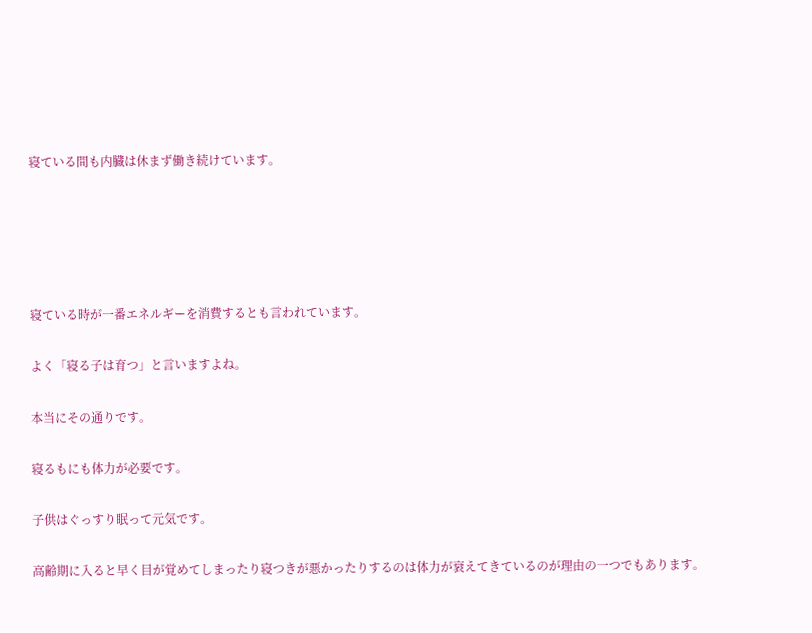寝ている間も内臓は休まず働き続けています。





寝ている時が一番エネルギーを消費するとも言われています。

よく「寝る子は育つ」と言いますよね。

本当にその通りです。

寝るもにも体力が必要です。

子供はぐっすり眠って元気です。

高齢期に入ると早く目が覚めてしまったり寝つきが悪かったりするのは体力が衰えてきているのが理由の一つでもあります。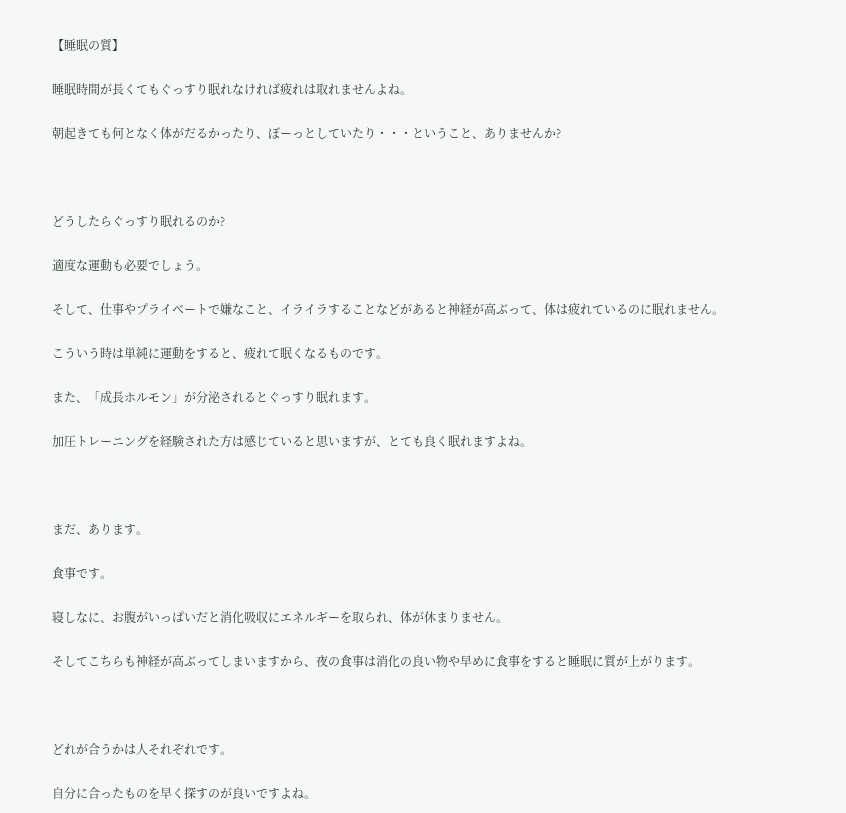【睡眠の質】

睡眠時間が長くてもぐっすり眠れなければ疲れは取れませんよね。

朝起きても何となく体がだるかったり、ぼーっとしていたり・・・ということ、ありませんか?



どうしたらぐっすり眠れるのか?

適度な運動も必要でしょう。

そして、仕事やプライベートで嫌なこと、イライラすることなどがあると神経が高ぶって、体は疲れているのに眠れません。

こういう時は単純に運動をすると、疲れて眠くなるものです。

また、「成長ホルモン」が分泌されるとぐっすり眠れます。

加圧トレーニングを経験された方は感じていると思いますが、とても良く眠れますよね。



まだ、あります。

食事です。

寝しなに、お腹がいっぱいだと消化吸収にエネルギーを取られ、体が休まりません。

そしてこちらも神経が高ぶってしまいますから、夜の食事は消化の良い物や早めに食事をすると睡眠に質が上がります。



どれが合うかは人それぞれです。

自分に合ったものを早く探すのが良いですよね。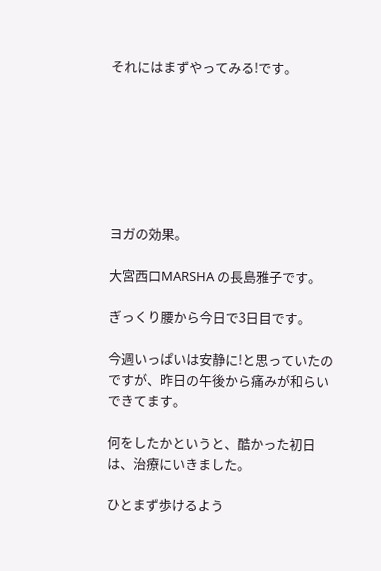それにはまずやってみる!です。







ヨガの効果。

大宮西口MARSHA の長島雅子です。

ぎっくり腰から今日で3日目です。

今週いっぱいは安静に!と思っていたのですが、昨日の午後から痛みが和らいできてます。

何をしたかというと、酷かった初日は、治療にいきました。

ひとまず歩けるよう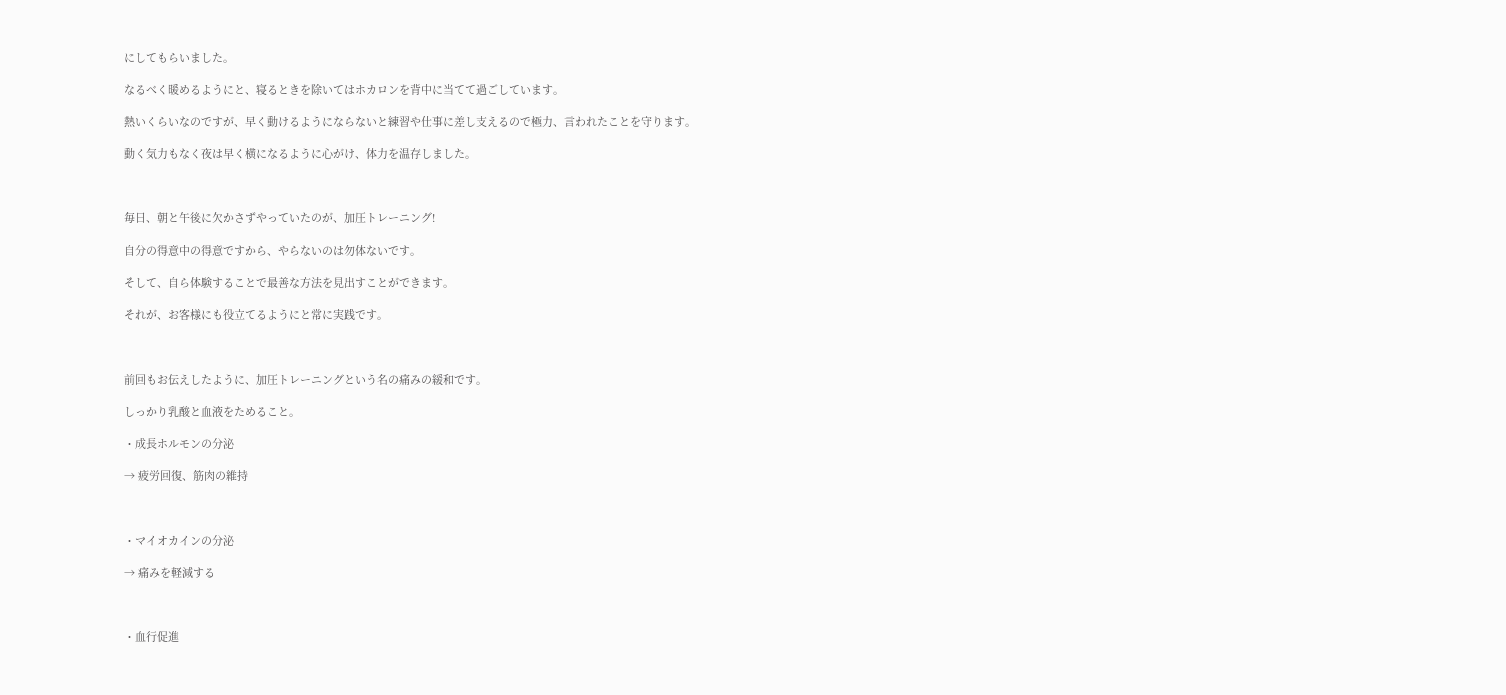にしてもらいました。

なるべく暖めるようにと、寝るときを除いてはホカロンを背中に当てて過ごしています。

熱いくらいなのですが、早く動けるようにならないと練習や仕事に差し支えるので極力、言われたことを守ります。

動く気力もなく夜は早く横になるように心がけ、体力を温存しました。



毎日、朝と午後に欠かさずやっていたのが、加圧トレーニング!

自分の得意中の得意ですから、やらないのは勿体ないです。

そして、自ら体験することで最善な方法を見出すことができます。

それが、お客様にも役立てるようにと常に実践です。



前回もお伝えしたように、加圧トレーニングという名の痛みの緩和です。

しっかり乳酸と血液をためること。

・成長ホルモンの分泌

→ 疲労回復、筋肉の維持



・マイオカインの分泌

→ 痛みを軽減する



・血行促進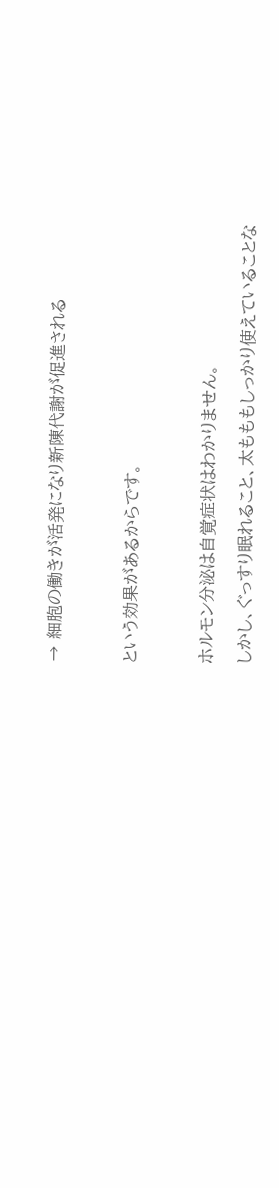→ 細胞の働きが活発になり新陳代謝が促進される



という効果があるからです。



ホルモン分泌は自覚症状はわかりません。

しかし、ぐっすり眠れること、太もももしっかり使えていることな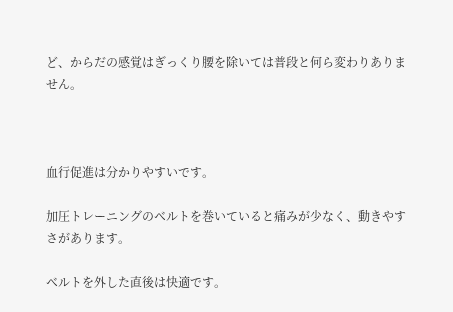ど、からだの感覚はぎっくり腰を除いては普段と何ら変わりありません。



血行促進は分かりやすいです。

加圧トレーニングのベルトを巻いていると痛みが少なく、動きやすさがあります。

ベルトを外した直後は快適です。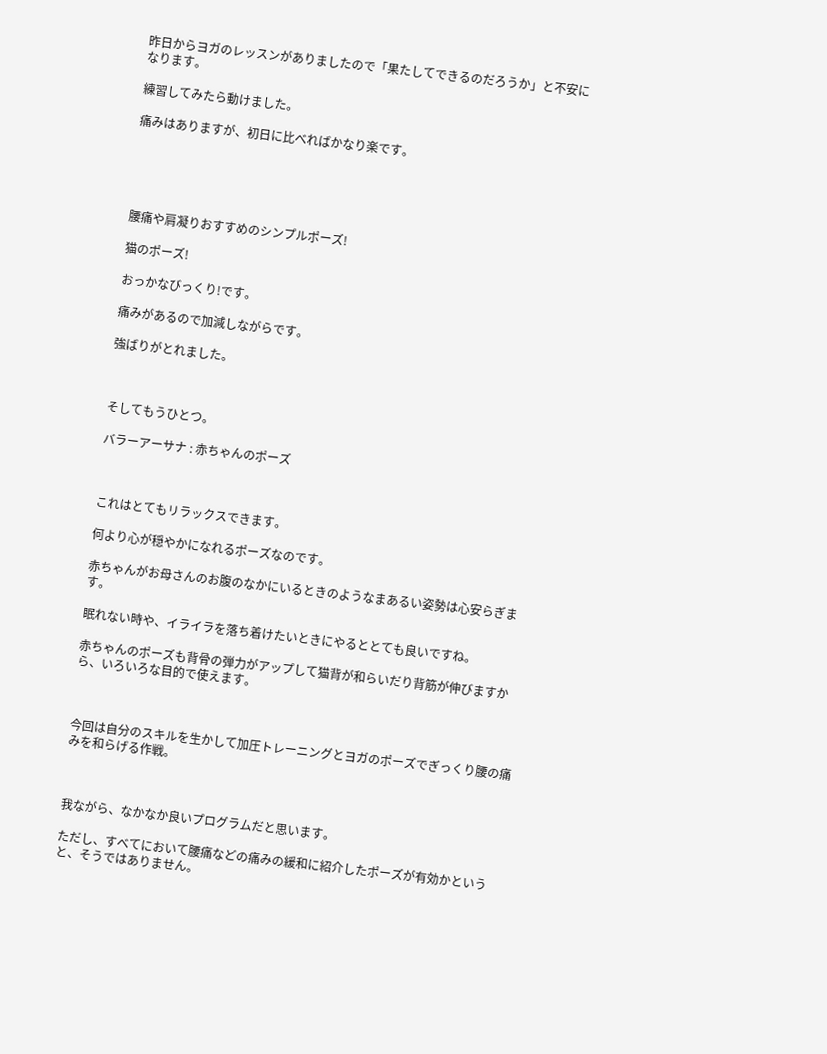昨日からヨガのレッスンがありましたので「果たしてできるのだろうか」と不安になります。

練習してみたら動けました。

痛みはありますが、初日に比べればかなり楽です。





腰痛や肩凝りおすすめのシンプルポーズ!

猫のポーズ!

おっかなびっくり!です。

痛みがあるので加減しながらです。

強ばりがとれました。



そしてもうひとつ。

バラーアーサナ : 赤ちゃんのポーズ



これはとてもリラックスできます。

何より心が穏やかになれるポーズなのです。

赤ちゃんがお母さんのお腹のなかにいるときのようなまあるい姿勢は心安らぎます。

眠れない時や、イライラを落ち着けたいときにやるととても良いですね。

赤ちゃんのポーズも背骨の弾力がアップして猫背が和らいだり背筋が伸びますから、いろいろな目的で使えます。



今回は自分のスキルを生かして加圧トレーニングとヨガのポーズでぎっくり腰の痛みを和らげる作戦。



我ながら、なかなか良いプログラムだと思います。

ただし、すべてにおいて腰痛などの痛みの緩和に紹介したポーズが有効かというと、そうではありません。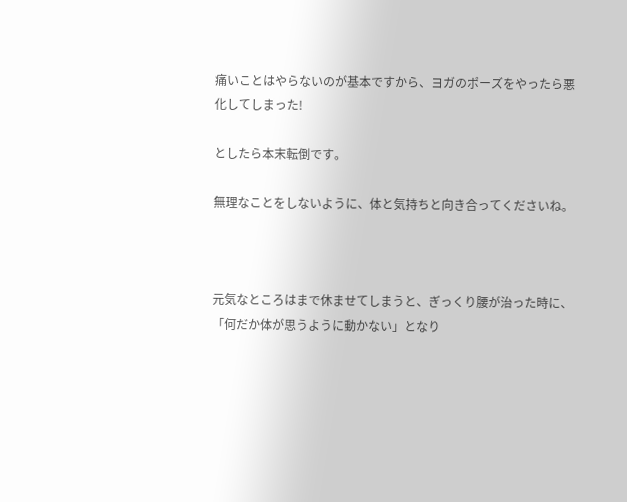痛いことはやらないのが基本ですから、ヨガのポーズをやったら悪化してしまった!

としたら本末転倒です。

無理なことをしないように、体と気持ちと向き合ってくださいね。



元気なところはまで休ませてしまうと、ぎっくり腰が治った時に、「何だか体が思うように動かない」となり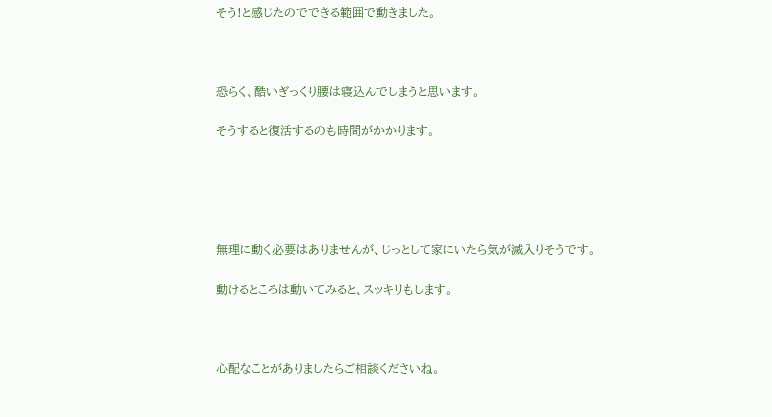そう!と感じたのでできる範囲で動きました。



恐らく、酷いぎっくり腰は寝込んでしまうと思います。

そうすると復活するのも時間がかかります。





無理に動く必要はありませんが、じっとして家にいたら気が滅入りそうです。

動けるところは動いてみると、スッキリもします。



心配なことがありましたらご相談くださいね。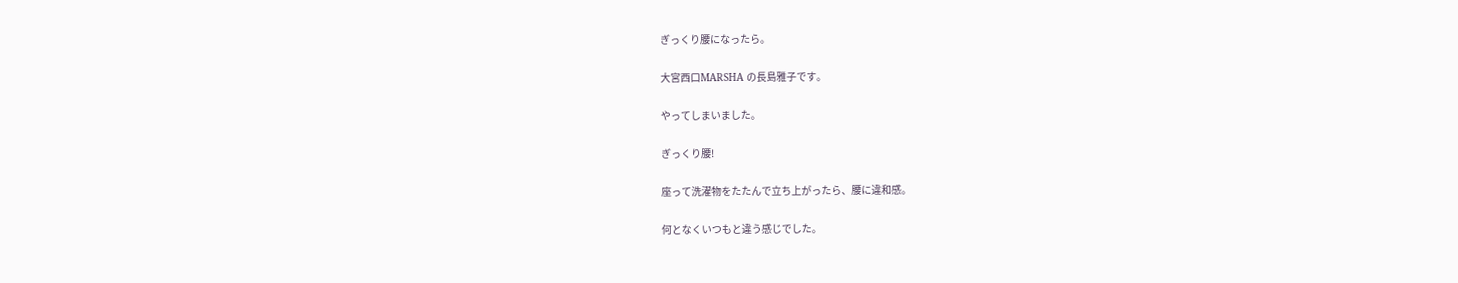ぎっくり腰になったら。

大宮西口MARSHA の長島雅子です。

やってしまいました。

ぎっくり腰!

座って洗濯物をたたんで立ち上がったら、腰に違和感。

何となくいつもと違う感じでした。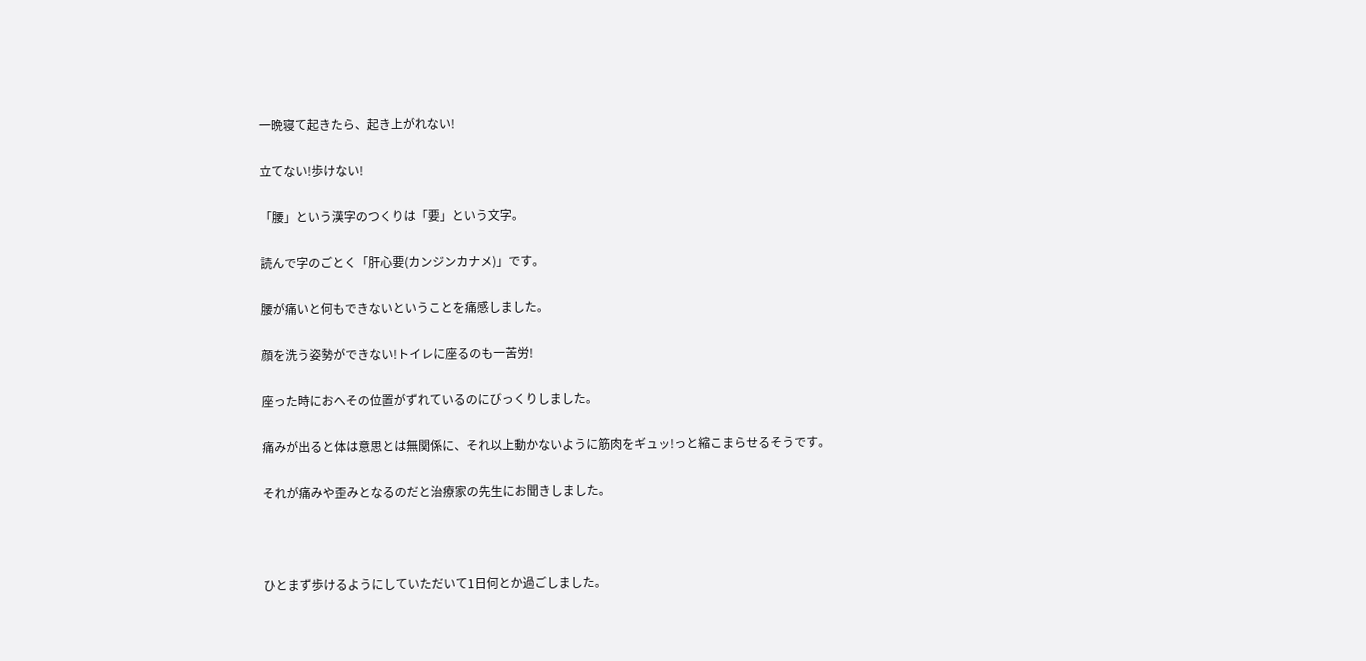一晩寝て起きたら、起き上がれない!

立てない!歩けない!

「腰」という漢字のつくりは「要」という文字。

読んで字のごとく「肝心要(カンジンカナメ)」です。

腰が痛いと何もできないということを痛感しました。

顔を洗う姿勢ができない!トイレに座るのも一苦労!

座った時におへその位置がずれているのにびっくりしました。

痛みが出ると体は意思とは無関係に、それ以上動かないように筋肉をギュッ!っと縮こまらせるそうです。

それが痛みや歪みとなるのだと治療家の先生にお聞きしました。



ひとまず歩けるようにしていただいて1日何とか過ごしました。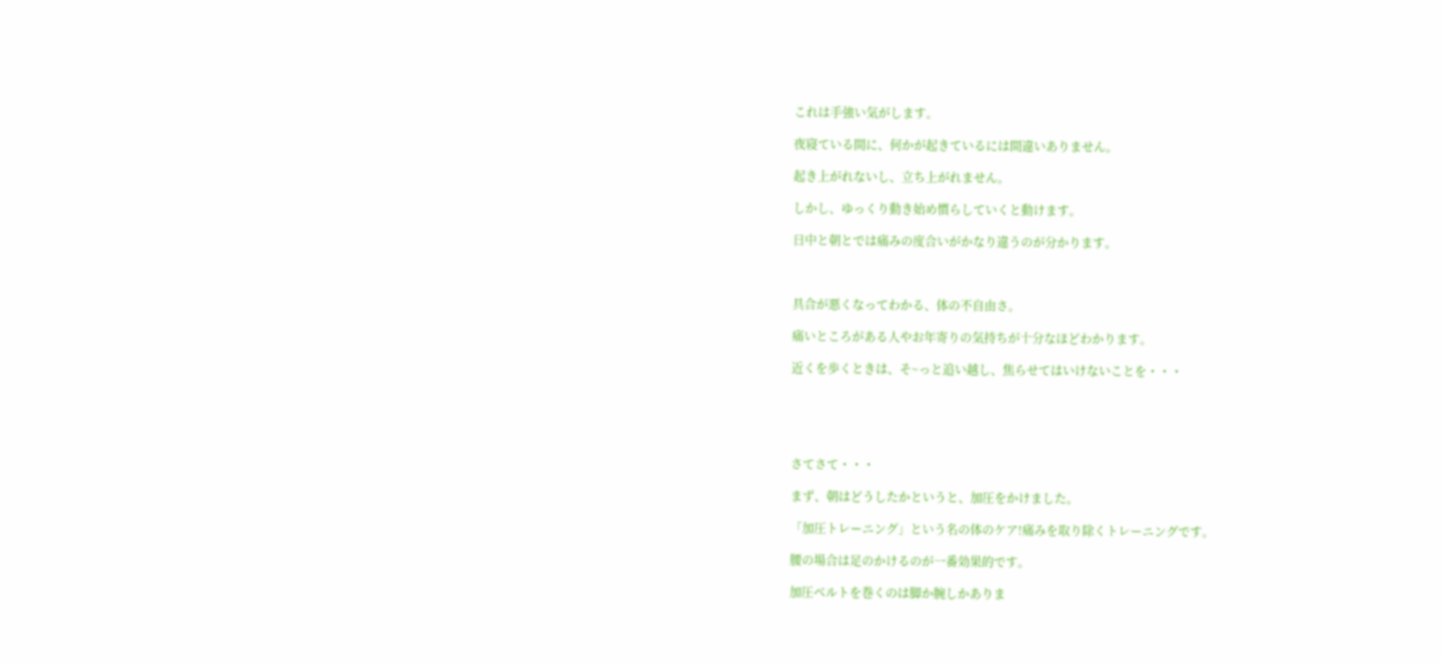これは手強い気がします。

夜寝ている間に、何かが起きているには間違いありません。

起き上がれないし、立ち上がれません。

しかし、ゆっくり動き始め慣らしていくと動けます。

日中と朝とでは痛みの度合いがかなり違うのが分かります。



具合が悪くなってわかる、体の不自由さ。

痛いところがある人やお年寄りの気持ちが十分なほどわかります。

近くを歩くときは、そ~っと追い越し、焦らせてはいけないことを・・・





さてさて・・・

まず、朝はどうしたかというと、加圧をかけました。

「加圧トレーニング」という名の体のケア!痛みを取り除くトレーニングです。

腰の場合は足のかけるのが一番効果的です。

加圧ベルトを巻くのは脚か腕しかありま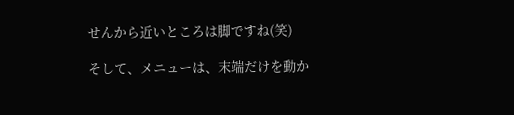せんから近いところは脚ですね(笑)

そして、メニューは、末端だけを動か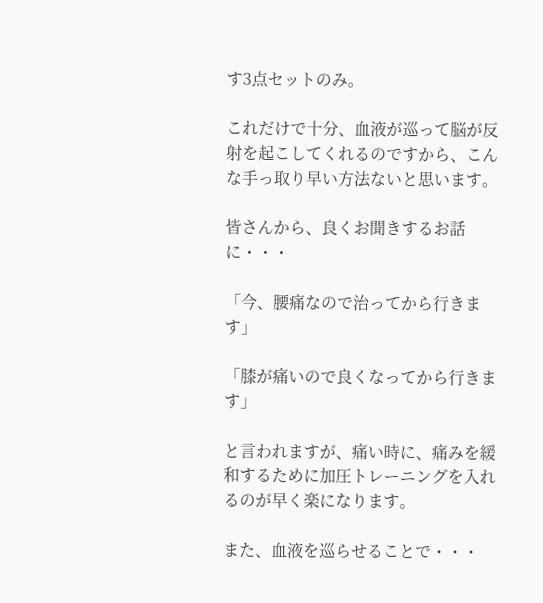す3点セットのみ。

これだけで十分、血液が巡って脳が反射を起こしてくれるのですから、こんな手っ取り早い方法ないと思います。

皆さんから、良くお聞きするお話に・・・

「今、腰痛なので治ってから行きます」

「膝が痛いので良くなってから行きます」

と言われますが、痛い時に、痛みを緩和するために加圧トレーニングを入れるのが早く楽になります。

また、血液を巡らせることで・・・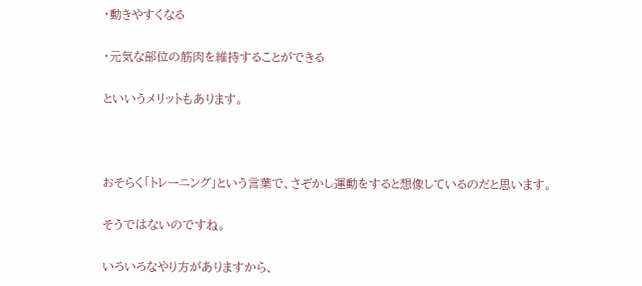・動きやすくなる

・元気な部位の筋肉を維持することができる

といいうメリットもあります。



おそらく「トレーニング」という言葉で、さぞかし運動をすると想像しているのだと思います。

そうではないのですね。

いろいろなやり方がありますから、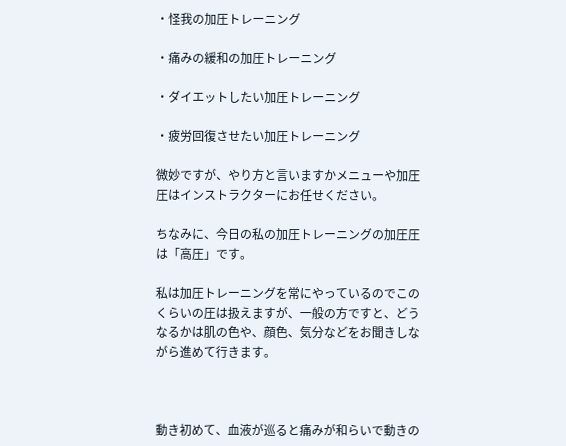・怪我の加圧トレーニング

・痛みの緩和の加圧トレーニング

・ダイエットしたい加圧トレーニング

・疲労回復させたい加圧トレーニング

微妙ですが、やり方と言いますかメニューや加圧圧はインストラクターにお任せください。

ちなみに、今日の私の加圧トレーニングの加圧圧は「高圧」です。

私は加圧トレーニングを常にやっているのでこのくらいの圧は扱えますが、一般の方ですと、どうなるかは肌の色や、顔色、気分などをお聞きしながら進めて行きます。



動き初めて、血液が巡ると痛みが和らいで動きの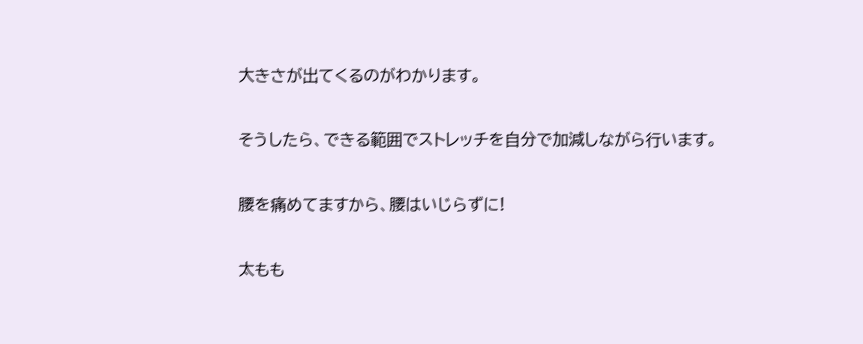大きさが出てくるのがわかります。

そうしたら、できる範囲でストレッチを自分で加減しながら行います。

腰を痛めてますから、腰はいじらずに!

太もも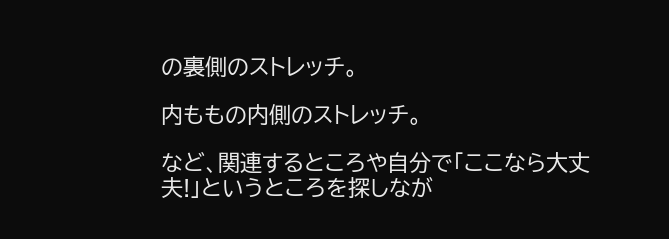の裏側のストレッチ。

内ももの内側のストレッチ。

など、関連するところや自分で「ここなら大丈夫!」というところを探しなが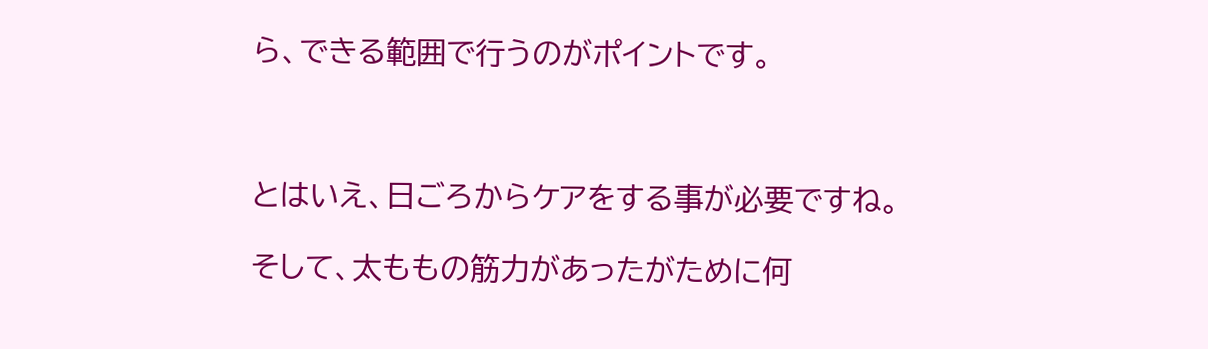ら、できる範囲で行うのがポイントです。



とはいえ、日ごろからケアをする事が必要ですね。

そして、太ももの筋力があったがために何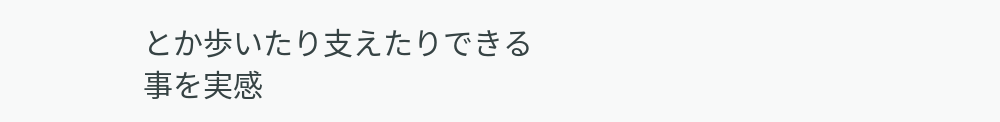とか歩いたり支えたりできる事を実感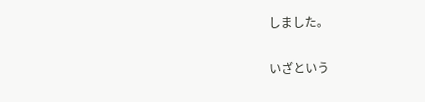しました。

いざという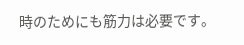時のためにも筋力は必要です。